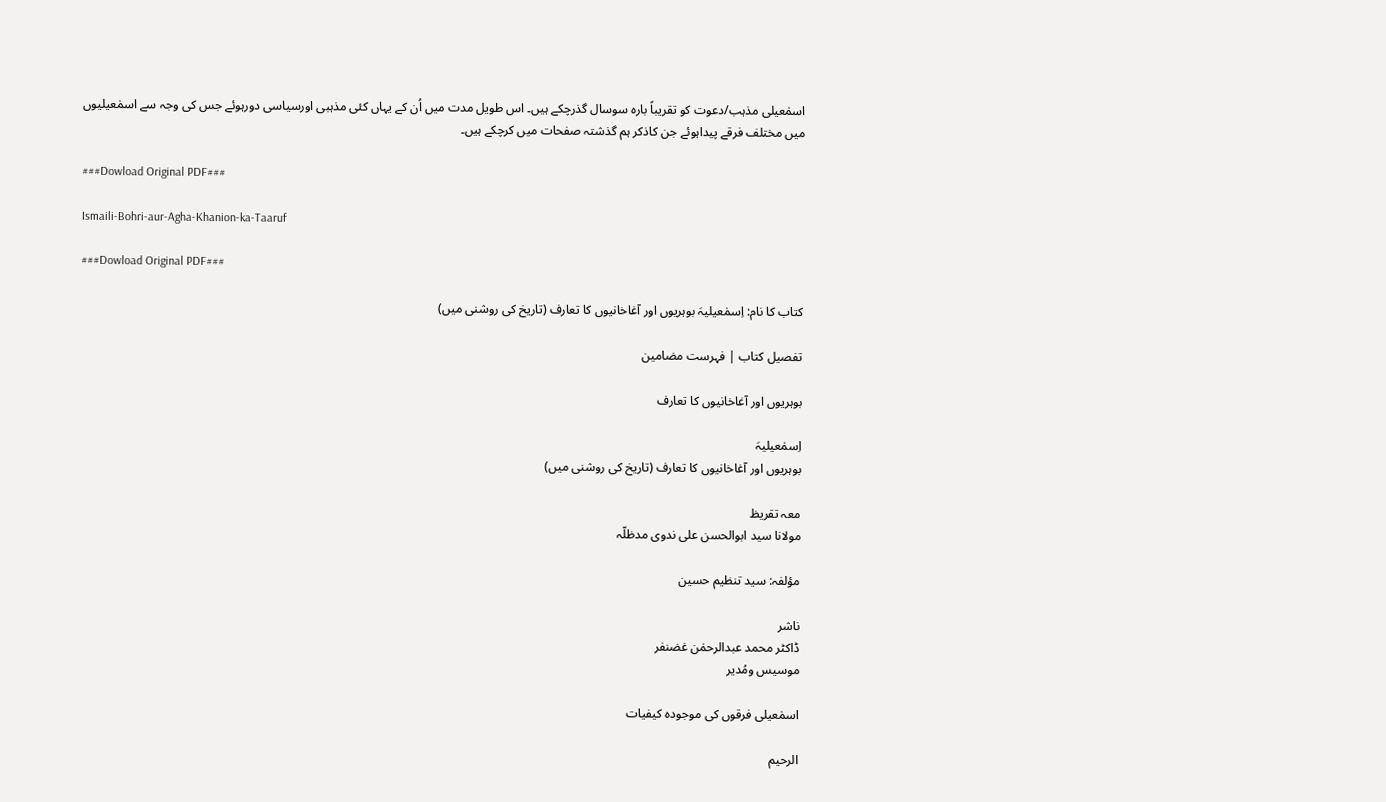اسمٰعیلی مذہب/دعوت کو تقریباً بارہ سوسال گذرچکے ہیں۔ اس طویل مدت میں اُن کے یہاں کئی مذہبی اورسیاسی دورہوئے جس کی وجہ سے اسمٰعیلیوں میں مختلف فرقے پیداہوئے جن کاذکر ہم گذشتہ صفحات میں کرچکے ہیں۔

###Dowload Original PDF###

Ismaili-Bohri-aur-Agha-Khanion-ka-Taaruf

###Dowload Original PDF###

کتاب کا نام: اِسمٰعیلیہَ بوہریوں اور آغاخانیوں کا تعارف (تاریخ کی روشنی میں)

تفصیل کتاب | فہرست مضامین

بوہریوں اور آغاخانیوں کا تعارف

اِسمٰعیلیہَ
بوہریوں اور آغاخانیوں کا تعارف (تاریخ کی روشنی میں)

معہ تقریظ
مولانا سید ابوالحسن علی ندوی مدظلّہ

مؤلفہ: سید تنظیم حسین

ناشر
ڈاکٹر محمد عبدالرحمٰن غضنفر
موسیس ومُدیر

اسمٰعیلی فرقوں کی موجودہ کیفیات

الرحیم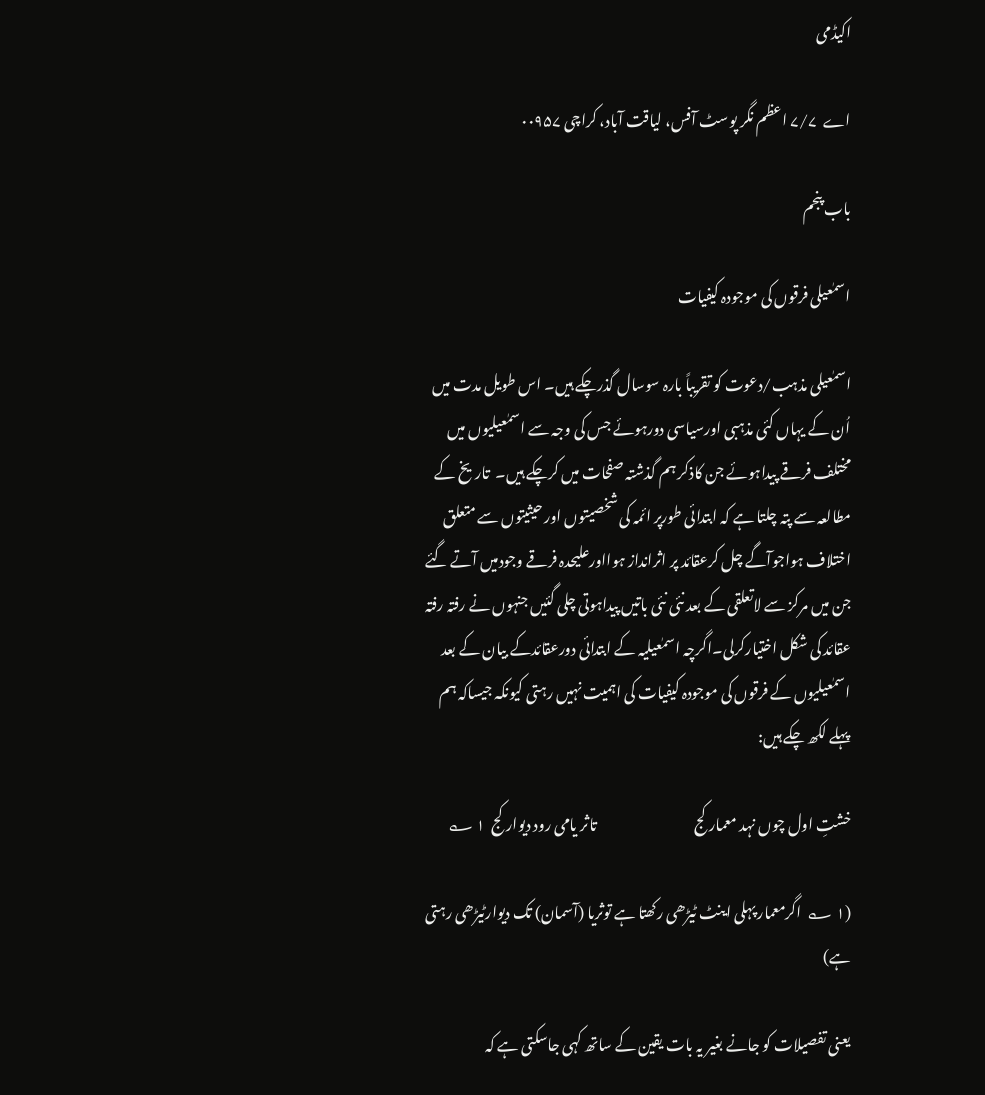اکیڈمی

اے  ۷/۷ اعظم نگر پوسٹ آفس، لیاقت آباد، کراچی ۰۰۹۵۷

باب پنجم

اسمٰعیلی فرقوں کی موجودہ کیفیات

اسمٰعیلی مذہب/دعوت کو تقریباً بارہ سوسال گذرچکے ہیں۔ اس طویل مدت میں اُن کے یہاں کئی مذہبی اورسیاسی دورہوئے جس کی وجہ سے اسمٰعیلیوں میں مختلف فرقے پیداہوئے جن کاذکر ہم گذشتہ صفحات میں کرچکے ہیں۔  تاریخ کے مطالعہ سے پتہ چلتا ہے کہ ابتدائی طورپر ائمہ کی شخصیتوں اور حیثیتوں سے متعلق اختلاف ہواجوآگے چل کرعقائد پر اثرانداز ہوااورعلیحدہ فرقے وجودمیں آتے گئے جن میں مرکز سے لاتعلقی کے بعد نئی نئی باتیں پیداہوتی چلی گئیں جنہوں نے رفتہ رفتہ عقائد کی شکل اختیارکرلی۔اگرچہ اسمٰعیلیہ کے ابتدائی دورعقائدکے بیان کے بعد اسمٰعیلیوں کے فرقوں کی موجودہ کیفیات کی اہمیت نہیں رہتی کیونکہ جیساکہ ہم پہلے لکھ چکے ہیں:

خشتِ اول چوں نہد معمار کج                                  تاثر یامی رود دیوار کج  ۱ ؎

(۱ ؎  اگرمعمار پہلی اینٹ ٹیڑھی رکھتا ہے توثریا (آسمان) تک دیوارٹیڑھی رہتی ہے)

یعنی تفصیلات کو جانے بغیر یہ بات یقین کے ساتھ کہی جاسکتی ہے کہ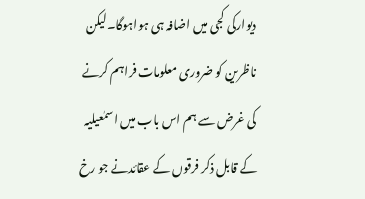دیوارکی کجی میں اضافہ ہی ہواہوگا۔لیکن ناظرین کو ضروری معلومات فراہم کرنے کی غرض سے ہم اس باب میں اسمٰعیلیہ کے قابل ذکر فرقوں کے عقائدنے جو رخ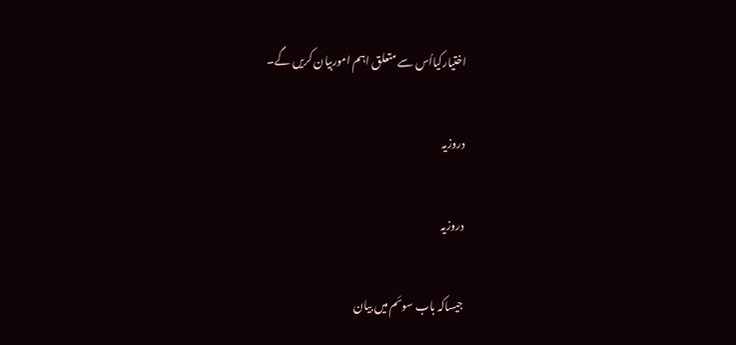اختیارکیااُس سے متعلق اہم اموربیان کریں گے۔

دروزیہ

دروزیہ

جیساکہ باب سوئم میں بیان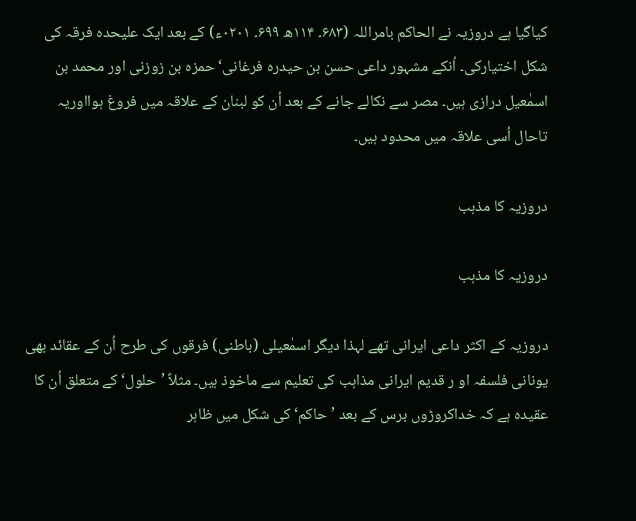کیاگیا ہے دروزیہ نے الحاکم بامراللہ (۶۸۳۔ ۱۱۴ھ ۶۹۹۔ ۰۲۰۱ء) کے بعد ایک علیحدہ فرقہ کی شکل اختیارکی۔ اُنکے مشہور داعی حسن بن حیدرہ فرغانی‘ حمزہ بن زوزنی اور محمد بن اسمٰعیل درازی ہیں۔ مصر سے نکالے جانے کے بعد اُن کو لبنان کے علاقہ میں فروغ ہوااوریہ تاحال اُسی علاقہ میں محدود ہیں۔

دروزیہ کا مذہب

دروزیہ کا مذہب

دروزیہ کے اکثر داعی ایرانی تھے لہذا دیگر اسمٰعیلی (باطنی) فرقوں کی طرح اُن کے عقائد بھی یونانی فلسفہ او ر قدیم ایرانی مذاہب کی تعلیم سے ماخوذ ہیں۔ مثلاً ’حلول‘ کے متعلق اُن کا عقیدہ ہے کہ خداکروڑوں برس کے بعد ’حاکم‘ کی شکل میں ظاہر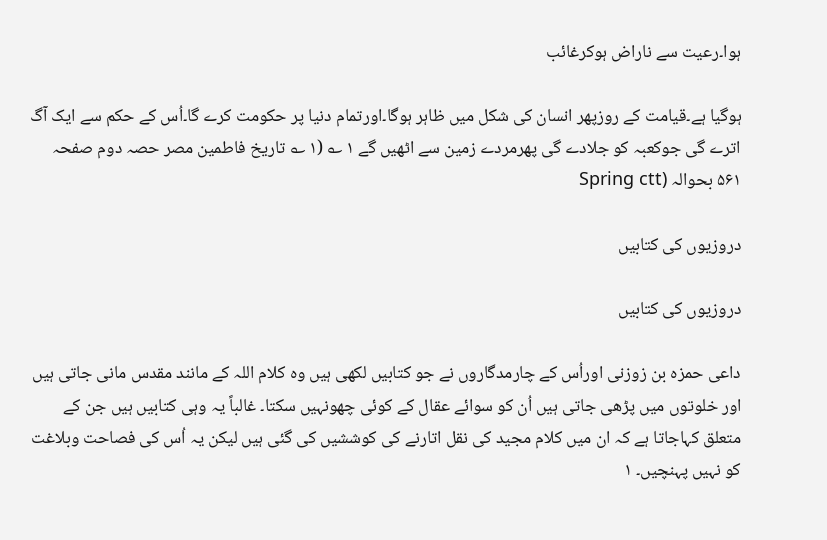ہوا۔رعیت سے ناراض ہوکرغائب

ہوگیا ہے۔قیامت کے روزپھر انسان کی شکل میں ظاہر ہوگا۔اورتمام دنیا پر حکومت کرے گا۔اُس کے حکم سے ایک آگ اترے گی جوکعبہ کو جلادے گی پھرمردے زمین سے اٹھیں گے ۱ ؎ (۱ ؎ تاریخ فاطمین مصر حصہ دوم صفحہ ۵۶۱ بحوالہ (Spring ctt

دروزیوں کی کتابیں

دروزیوں کی کتابیں

داعی حمزہ بن زوزنی اوراُس کے چارمدگاروں نے جو کتابیں لکھی ہیں وہ کلام اللہ کے مانند مقدس مانی جاتی ہیں اور خلوتوں میں پڑھی جاتی ہیں اُن کو سوائے عقال کے کوئی چھونہیں سکتا۔ غالباً یہ وہی کتابیں ہیں جن کے متعلق کہاجاتا ہے کہ ان میں کلام مجید کی نقل اتارنے کی کوششیں کی گئی ہیں لیکن یہ اُس کی فصاحت وبلاغت کو نہیں پہنچیں۔ ۱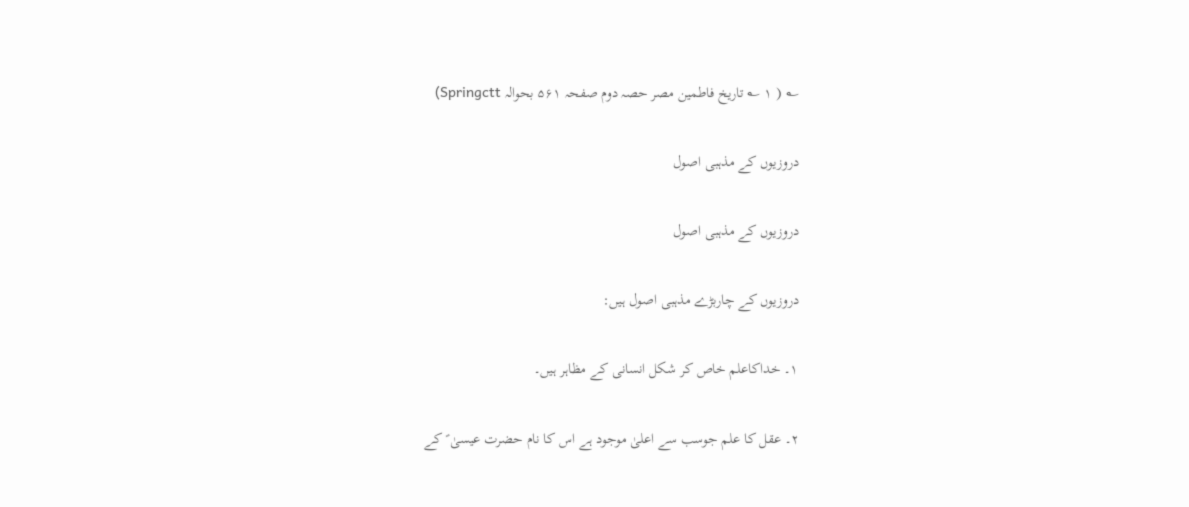؎ ( ۱ ؎ تاریخ فاطمین مصر حصہ دوم صفحہ ۵۶۱ بحوالہ Springctt)

دروزیوں کے مذہبی اصول

دروزیوں کے مذہبی اصول

دروزیوں کے چاربڑے مذہبی اصول ہیں:

۱۔ خداکاعلم خاص کر شکل انسانی کے مظاہر ہیں۔

۲۔ عقل کا علم جوسب سے اعلیٰ موجود ہے اس کا نام حضرت عیسیٰ ؑ کے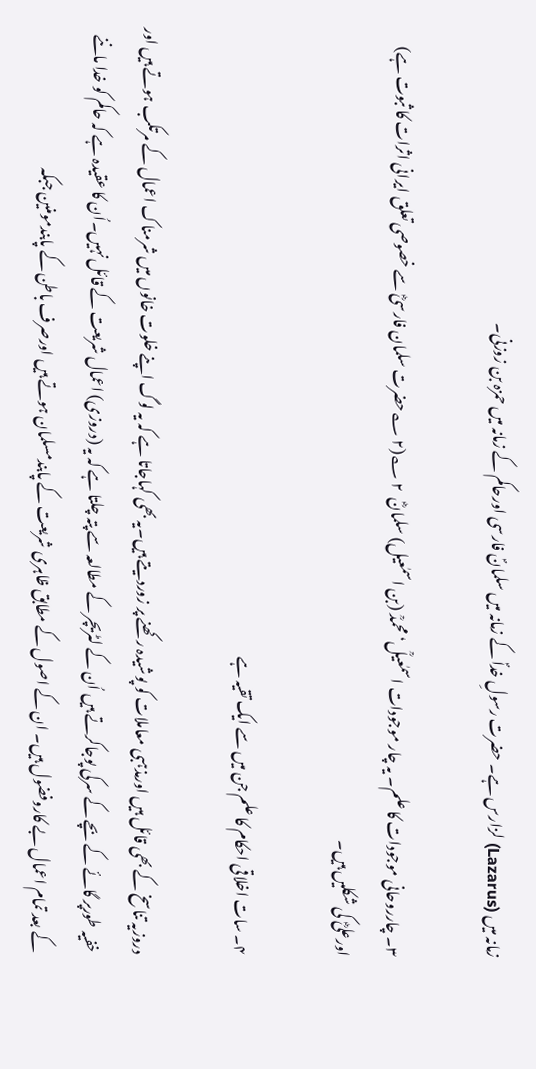زمانہ میں (Lazarus) لزارس ہے۔ حضرت رسولِ خداؐ کے زمانہ میں سلمانؐ فارسی اورحاکم کے زمانہ میں حمزہ بن زوزنی۔

۳۔ چارروحانی موجودات کا علم۔ یہ چار موجودات اسمٰعیلؒ‘ محمدؒ (بن اسمٰعیل) سلمانؓ  ۲ ؎(۲ ؎حضرت سلمان فارسیؓ سے خصوصی تعلق ایرانی اثرات کا ثبوت ہے) اورعلیؓ کی شکلیں ہیں۔

۴۔ سات اخلاقی احکام کا علم جن میں سے ایک تقیہ ہے

دروزیہ تناسخ کے بھی قائل ہیں اورمذہبی معاملات کو پوشیدہ رکھنے پر زوردیتے ہیں۔یہ بھی کہاجاتا ہے کہ یہ لوگ اپنے خلوت خانوں میں شرمناک اعمال کے مرتکب ہوتے ہیں اور خفیہ طورپر گائے کے بچے کے سرکی پوجاکرتے ہیں اُن کے لٹریچر کے مطالعہ سے پتہ چلتا ہے کہ یہ (دروزی) اعمال شریعت کے قائل نہیں۔اُن کا عقیدہ ہے کہ حاکم کو خدا ماننے کے بعد تمام اعمال بے کاروفضول ہیں۔ ان کے اصول کے مطابق ظاہری شریعت کے پابندمسلمان ہوتے ہیں اورصرف باطن کے پابندمومنین جبکہ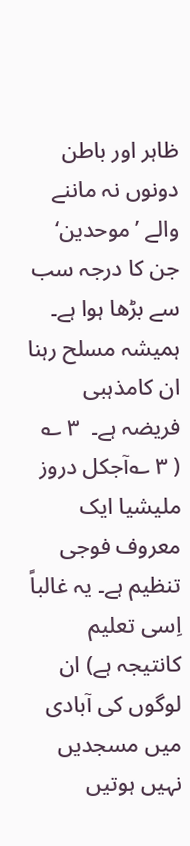ظاہر اور باطن دونوں نہ ماننے والے ’موحدین‘ جن کا درجہ سب سے بڑھا ہوا ہے۔ ہمیشہ مسلح رہنا ان کامذہبی فریضہ ہے۔  ۳ ؎  ( ۳ ؎آجکل دروز ملیشیا ایک معروف فوجی تنظیم ہے۔ یہ غالباً اِسی تعلیم کانتیجہ ہے) ان لوگوں کی آبادی میں مسجدیں نہیں ہوتیں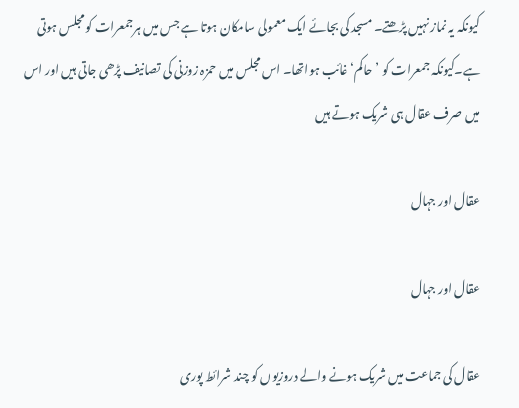کیونکہ یہ نماز نہیں پڑھتے۔ مسجد کی بجائے ایک معمولی سامکان ہوتا ہے جس میں ہرجمعرات کو مجلس ہوتی ہے۔کیونکہ جمعرات کو ’حاکم‘ غائب ہواتھا۔ اس مجلس میں حمزہ زوزنی کی تصانیف پڑھی جاتی ہیں اور اس میں صرف عقال ہی شریک ہوتے ہیں

عقال اور جہال

عقال اور جہال

عقال کی جماعت میں شریک ہونے والے دروزیوں کو چند شرائط پوری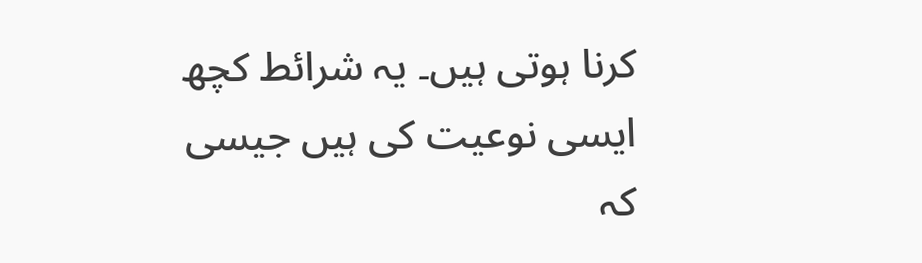کرنا ہوتی ہیں۔ یہ شرائط کچھ ایسی نوعیت کی ہیں جیسی کہ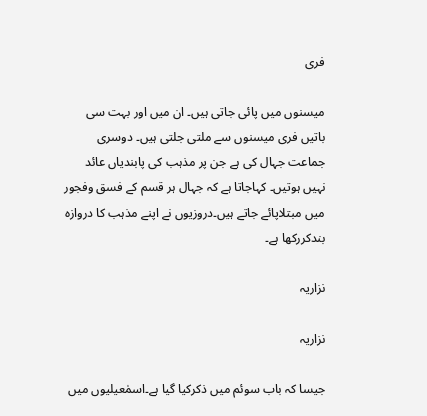فری

میسنوں میں پائی جاتی ہیں۔ ان میں اور بہت سی باتیں فری میسنوں سے ملتی جلتی ہیں۔ دوسری جماعت جہال کی ہے جن پر مذہب کی پابندیاں عائد نہیں ہوتیں۔ کہاجاتا ہے کہ جہال ہر قسم کے فسق وفجور میں مبتلاپائے جاتے ہیں۔دروزیوں نے اپنے مذہب کا دروازہ بندکررکھا ہے۔

نزاریہ

نزاریہ

جیسا کہ باب سوئم میں ذکرکیا گیا ہے۔اسمٰعیلیوں میں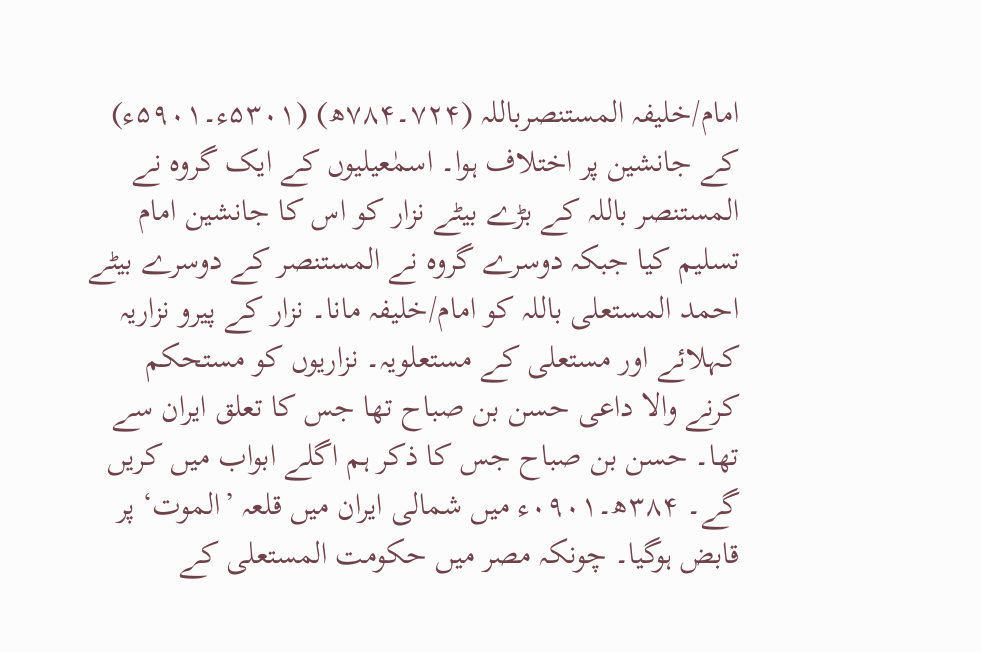امام/خلیفہ المستنصرباللہ (۷۲۴۔۷۸۴ھ) (۵۳۰۱ء۔۵۹۰۱ء) کے جانشین پر اختلاف ہوا۔ اسمٰعیلیوں کے ایک گروہ نے المستنصر باللہ کے بڑے بیٹے نزار کو اس کا جانشین امام تسلیم کیا جبکہ دوسرے گروہ نے المستنصر کے دوسرے بیٹے احمد المستعلی باللہ کو امام/خلیفہ مانا۔ نزار کے پیرو نزاریہ کہلائے اور مستعلی کے مستعلویہ۔ نزاریوں کو مستحکم کرنے والا داعی حسن بن صباح تھا جس کا تعلق ایران سے تھا۔ حسن بن صباح جس کا ذکر ہم اگلے ابواب میں کریں گے۔ ۳۸۴ھ۔۰۹۰۱ء میں شمالی ایران میں قلعہ ’الموت‘ پر قابض ہوگیا۔ چونکہ مصر میں حکومت المستعلی کے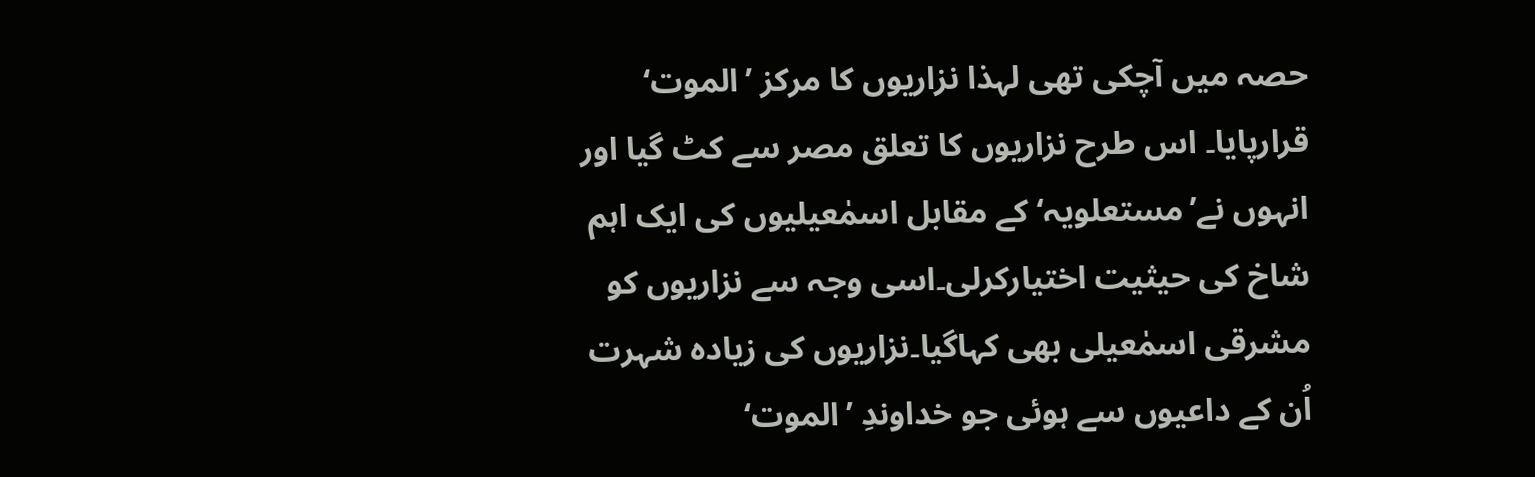حصہ میں آچکی تھی لہذا نزاریوں کا مرکز ’الموت‘ قرارپایا۔ اس طرح نزاریوں کا تعلق مصر سے کٹ گیا اور انہوں نے’مستعلویہ‘ کے مقابل اسمٰعیلیوں کی ایک اہم شاخ کی حیثیت اختیارکرلی۔اسی وجہ سے نزاریوں کو مشرقی اسمٰعیلی بھی کہاگیا۔نزاریوں کی زیادہ شہرت اُن کے داعیوں سے ہوئی جو خداوندِ ’الموت‘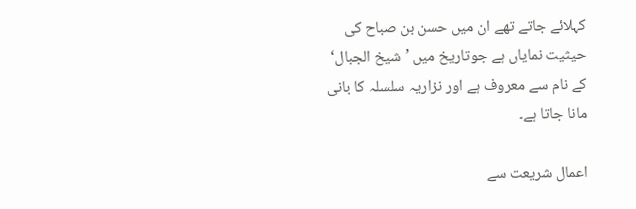کہلائے جاتے تھے ان میں حسن بن صباح کی حیثیت نمایاں ہے جوتاریخ میں ’شیخ الجبال‘ کے نام سے معروف ہے اور نزاریہ سلسلہ کا بانی مانا جاتا ہے۔

اعمال شریعت سے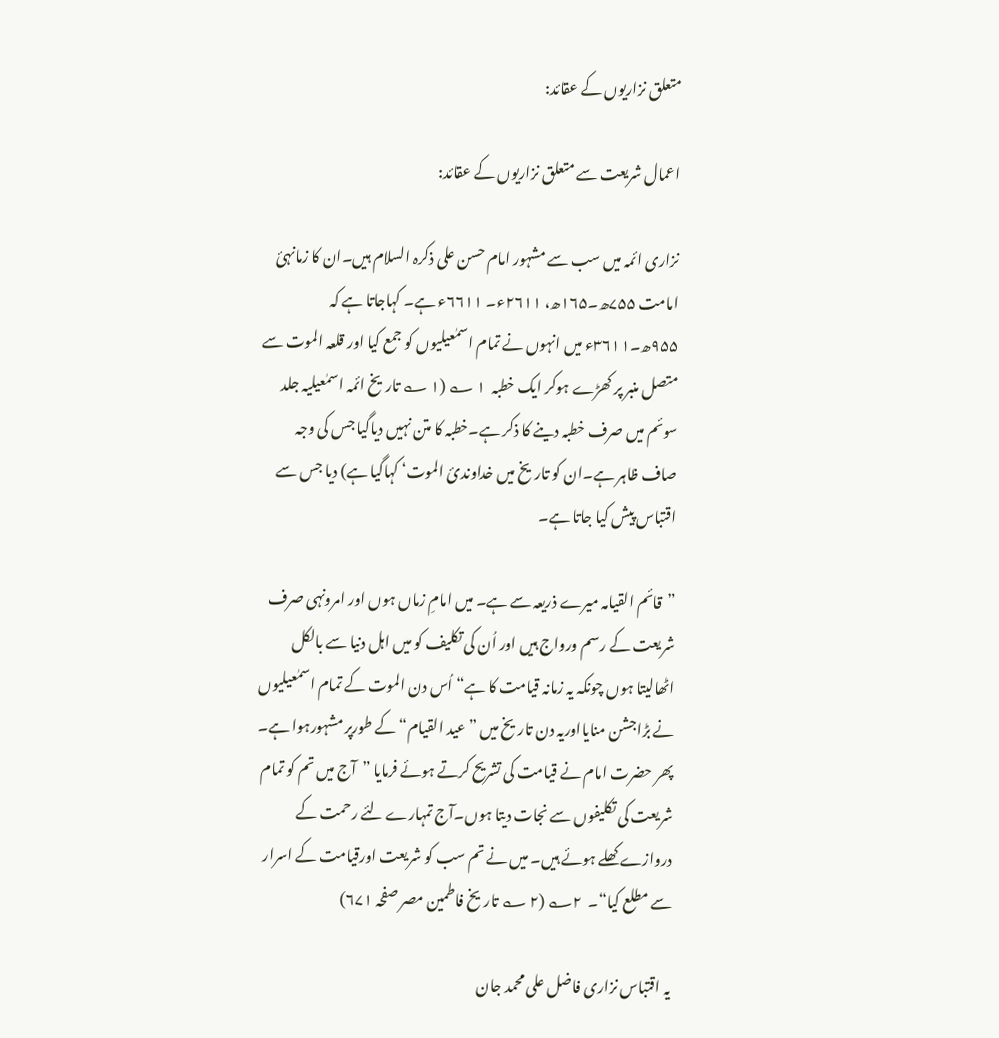متعلق نزاریوں کے عقائد:

اعمال شریعت سے متعلق نزاریوں کے عقائد:

نزاری ائمہ میں سب سے مشہور امام حسن علی ذکرہ السلام ہیں۔ان کا زمانہئ امامت ۷۵۵ھ۔۱۶۵ھ، ۲۶۱۱ء۔ ۶۶۱۱ء ہے۔ کہاجاتا ہے کہ ۹۵۵ھ۔۳۶۱۱ء میں انہوں نے تمام اسمٰعیلیوں کو جمع کیا اور قلعہ الموت سے متصل منبر پر کھڑے ہوکر ایک خطبہ  ۱ ؎ (۱ ؎ تاریخ ائمہ اسمٰعیلیہ جلد سوئم میں صرف خطبہ دینے کا ذکر ہے۔خطبہ کا متن نہیں دیاگیا جس کی وجہ صاف ظاہر ہے۔ان کو تاریخ میں خداوندئ الموت‘ کہاگیا ہے) دیا جس سے اقتباس پیش کیا جاتا ہے۔

”قائم القیامہ میرے ذریعہ سے ہے۔ میں امامِ زماں ہوں اور امرونہی صرف شریعت کے رسم ورواج ہیں اور اُن کی تکلیف کو میں اہل دنیا سے بالکل اٹھالیتا ہوں چونکہ یہ زمانہ قیامت کا ہے“ اُس دن الموت کے تمام اسمٰعیلیوں نے بڑاجشن منایااوریہ دن تاریخ میں ”عید القیام“ کے طورپر مشہورہوا ہے۔ پھر حضرت امام نے قیامت کی تشریح کرتے ہوئے فرمایا ”آج میں تم کو تمام شریعت کی تکلیفوں سے نجات دیتا ہوں۔آج تمہارے لئے رحمت کے دروازے کھلے ہوئے ہیں۔ میں نے تم سب کو شریعت اورقیامت کے اسرار سے مطلع کیا“۔  ۲؎ (۲ ؎ تاریخ فاطمین مصر صفحہ ۶۷۱)

یہ اقتباس نزاری فاضل علی محمد جان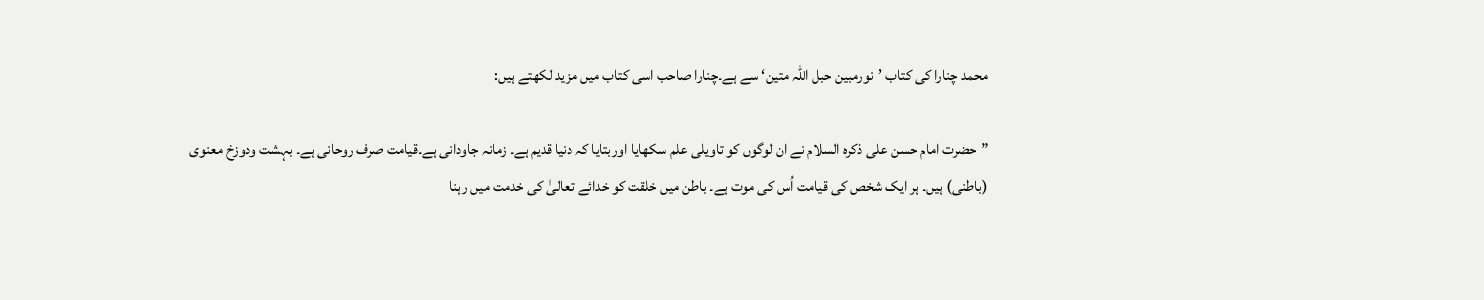محمد چنارا کی کتاب ’نورمبین حبل اللہ متین‘ سے ہے۔چنارا صاحب اسی کتاب میں مزید لکھتے ہیں:

”حضرت امام حسن علی ذکرہ السلام نے ان لوگوں کو تاویلی علم سکھایا اوربتایا کہ دنیا قدیم ہے۔ زمانہ جاودانی ہے۔قیامت صرف روحانی ہے۔ بہشت ودوزخ معنوی (باطنی) ہیں۔ ہر ایک شخص کی قیامت اُس کی موت ہے۔ باطن میں خلقت کو خدائے تعالیٰ کی خدمت میں رہنا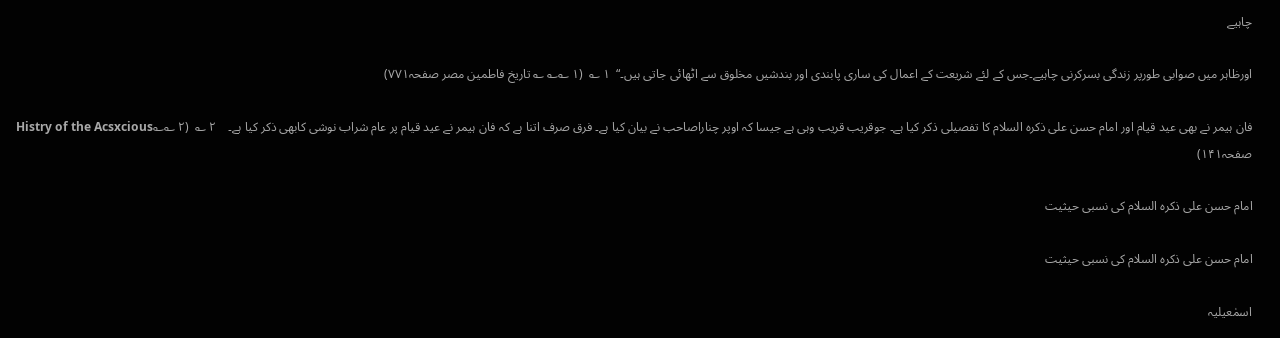چاہیے

اورظاہر میں صوابی طورپر زندگی بسرکرنی چاہیے۔جس کے لئے شریعت کے اعمال کی ساری پابندی اور بندشیں مخلوق سے اٹھائی جاتی ہیں۔“  ۱ ؎  (۱ ؎؎ ؎ تاریخ فاطمین مصر صفحہ۷۷۱)

فان ہیمر نے بھی عید قیام اور امام حسن علی ذکرہ السلام کا تفصیلی ذکر کیا ہے۔ جوقریب قریب وہی ہے جیسا کہ اوپر چناراصاحب نے بیان کیا ہے۔ فرق صرف اتنا ہے کہ فان ہیمر نے عید قیام پر عام شراب نوشی کابھی ذکر کیا ہے۔    ۲ ؎  (۲ ؎؎Histry of the Acsxcious   صفحہ۱۴۱)

امام حسن علی ذکرہ السلام کی نسبی حیثیت

امام حسن علی ذکرہ السلام کی نسبی حیثیت

اسمٰعیلیہ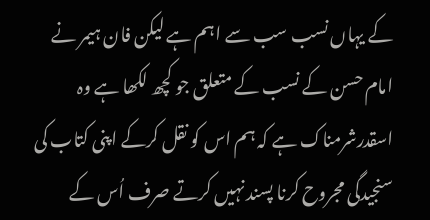کے یہاں نسب سب سے اہم ہے لیکن فان ہیمر نے امام حسن کے نسب کے متعلق جو کچھ لکھا ہے وہ اسقدرشرمناک ہے کہ ہم اس کو نقل کرکے اپنی کتاب کی سنجیدگی مجروح کرنا پسند نہیں کرتے صرف اُس کے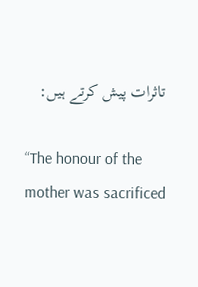تاثرات پیش کرتے ہیں:

“The honour of the mother was sacrificed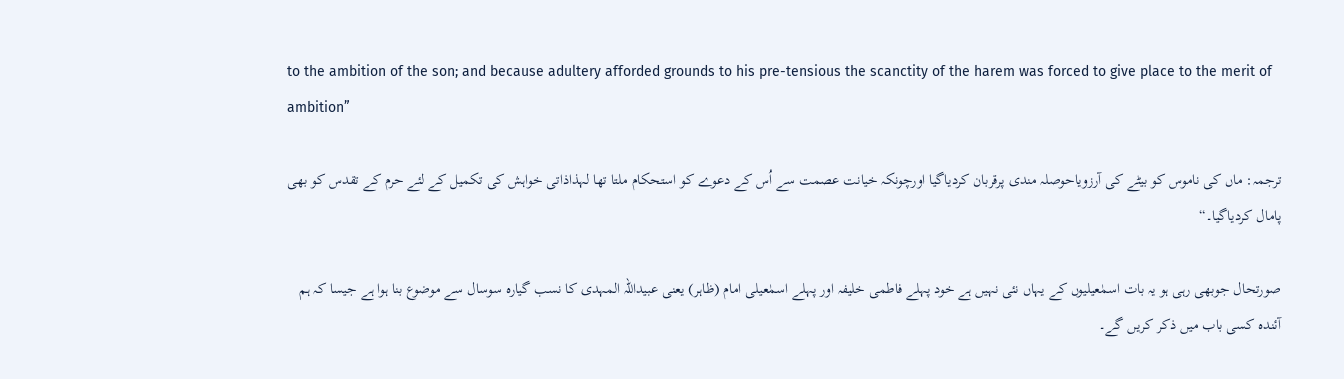to the ambition of the son; and because adultery afforded grounds to his pre-tensious the scanctity of the harem was forced to give place to the merit of ambition”

ترجمہ: ماں کی ناموس کو بیٹے کی آرزویاحوصلہ مندی پرقربان کردیاگیا اورچونکہ خیانت عصمت سے اُس کے دعوے کو استحکام ملتا تھا لہذاذاتی خواہش کی تکمیل کے لئے حرم کے تقدس کو بھی پامال کردیاگیا۔“

صورتحال جوبھی رہی ہو یہ بات اسمٰعیلیوں کے یہاں نئی نہیں ہے خود پہلے فاطمی خلیفہ اور پہلے اسمٰعیلی امام (ظاہر) یعنی عبیداللہ المہدی کا نسب گیارہ سوسال سے موضوع بنا ہوا ہے جیسا کہ ہم آئندہ کسی باب میں ذکر کریں گے۔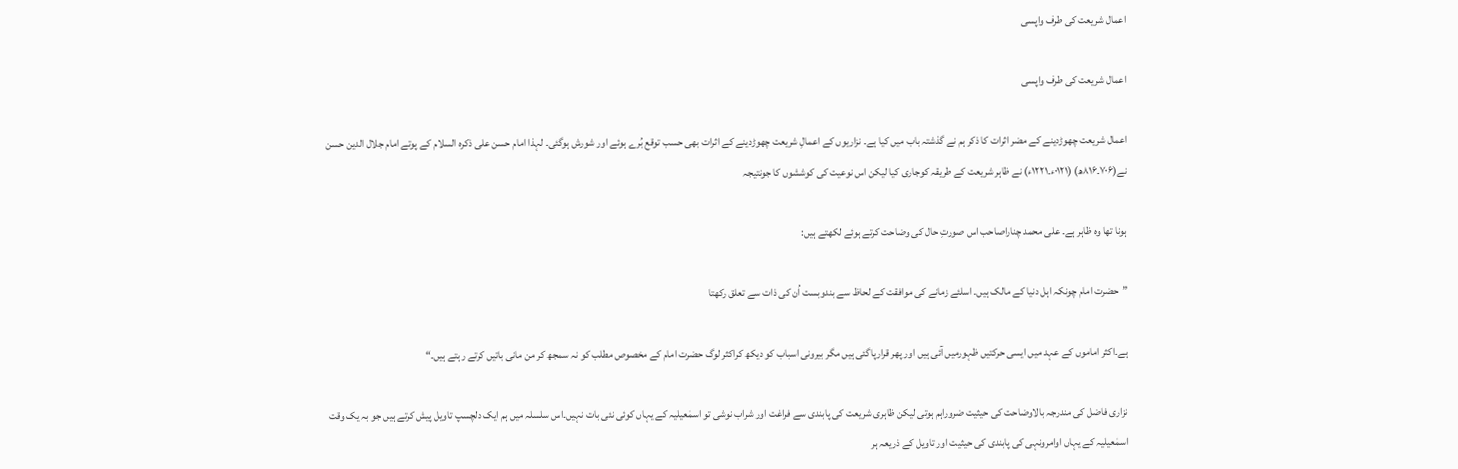اعمال شریعت کی طرف واپسی

اعمال شریعت کی طرف واپسی

اعمال شریعت چھوڑدینے کے مضر اثرات کا ذکر ہم نے گذشتہ باب میں کیا ہے۔ نزاریوں کے اعمالِ شریعت چھوڑدینے کے اثرات بھی حسب توقع بُرے ہوئے اور شورش ہوگئی۔ لہذا امام حسن علی ذکرہ السلام کے پوتے امام جلال الدین حسن نے(۷۰۶۔۸۱۶ھ) (۰۱۲۱ء۔۱۲۲۱ء) نے ظاہر شریعت کے طریقہ کوجاری کیا لیکن اس نوعیت کی کوششوں کا جونتیجہ

ہونا تھا وہ ظاہر ہے۔ علی محمد چناراصاحب اس صورتِ حال کی وضاحت کرتے ہوئے لکھتے ہیں:

”حضرت امام چونکہ اہل دنیا کے مالک ہیں۔ اسلئے زمانے کی موافقت کے لحاظ سے بندوبست اُن کی ذات سے تعلق رکھتا

ہے۔اکثر اماموں کے عہد میں ایسی حرکتیں ظہورمیں آئی ہیں اور پھر قرارپاگئی ہیں مگر بیرونی اسباب کو دیکھ کراکثر لوگ حضرت امام کے مخصوص مطلب کو نہ سمجھ کر من مانی باتیں کرتے رہتے ہیں۔“

نزاری فاضل کی مندرجہ بالاوضاحت کی حیثیت ضروراہم ہوتی لیکن ظاہری شریعت کی پابندی سے فراغت اور شراب نوشی تو اسمٰعیلیہ کے یہاں کوئی نئی بات نہیں۔اس سلسلہ میں ہم ایک دلچسپ تاویل پیش کرتے ہیں جو بہ یک وقت اسمٰعیلیہ کے یہاں اوامرونہی کی پابندی کی حیثیت اور تاویل کے ذریعہ ہر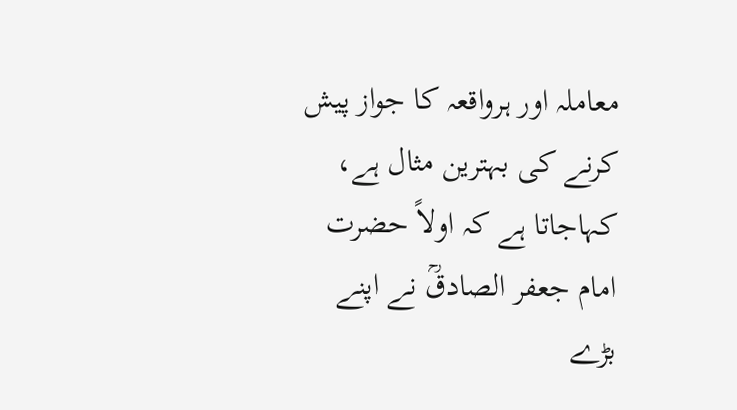معاملہ اور ہرواقعہ کا جواز پیش کرنے کی بہترین مثال ہے، کہاجاتا ہے کہ اولاً حضرت امام جعفر الصادقؒ نے اپنے بڑے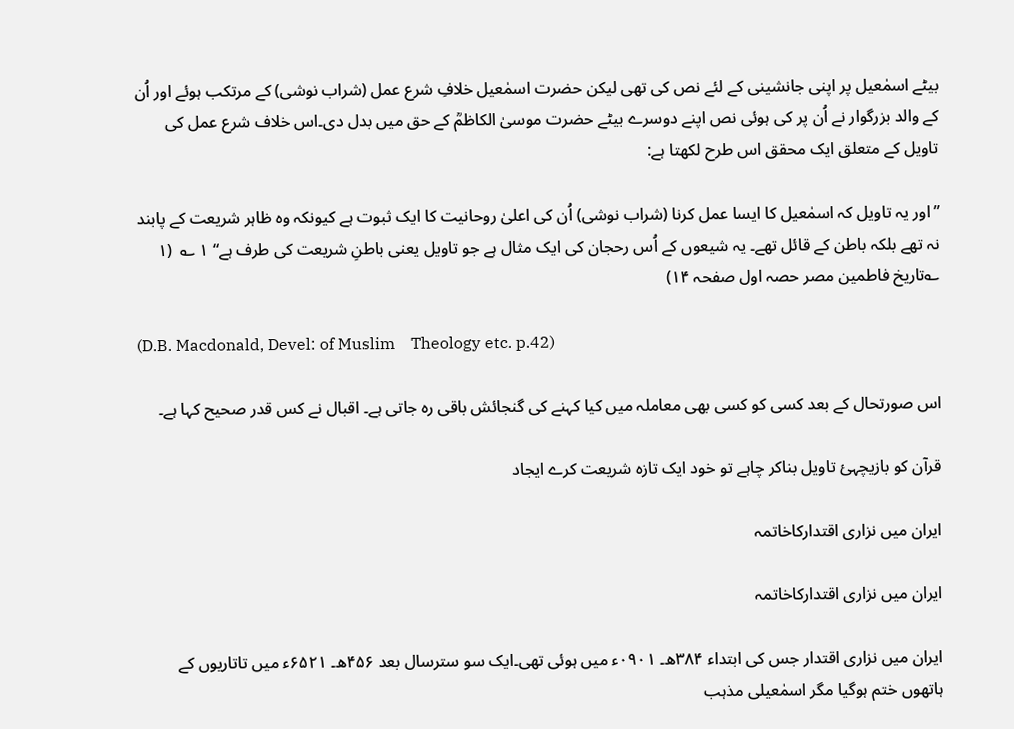بیٹے اسمٰعیل پر اپنی جانشینی کے لئے نص کی تھی لیکن حضرت اسمٰعیل خلافِ شرع عمل (شراب نوشی) کے مرتکب ہوئے اور اُن کے والد بزرگوار نے اُن پر کی ہوئی نص اپنے دوسرے بیٹے حضرت موسیٰ الکاظمؒ کے حق میں بدل دی۔اس خلاف شرع عمل کی تاویل کے متعلق ایک محقق اس طرح لکھتا ہے:

”اور یہ تاویل کہ اسمٰعیل کا ایسا عمل کرنا (شراب نوشی) اُن کی اعلیٰ روحانیت کا ایک ثبوت ہے کیونکہ وہ ظاہر شریعت کے پابند نہ تھے بلکہ باطن کے قائل تھے۔ یہ شیعوں کے اُس رحجان کی ایک مثال ہے جو تاویل یعنی باطنِ شریعت کی طرف ہے“ ۱ ؎  (۱ ؎تاریخ فاطمین مصر حصہ اول صفحہ ۱۴)

(D.B. Macdonald, Devel: of Muslim    Theology etc. p.42)

اس صورتحال کے بعد کسی کو کسی بھی معاملہ میں کیا کہنے کی گنجائش باقی رہ جاتی ہے۔ اقبال نے کس قدر صحیح کہا ہے۔

قرآن کو بازیچہئ تاویل بناکر چاہے تو خود ایک تازہ شریعت کرے ایجاد

ایران میں نزاری اقتدارکاخاتمہ

ایران میں نزاری اقتدارکاخاتمہ

ایران میں نزاری اقتدار جس کی ابتداء ۳۸۴ھ۔ ۰۹۰۱ء میں ہوئی تھی۔ایک سو سترسال بعد ۴۵۶ھ۔ ۶۵۲۱ء میں تاتاریوں کے
ہاتھوں ختم ہوگیا مگر اسمٰعیلی مذہب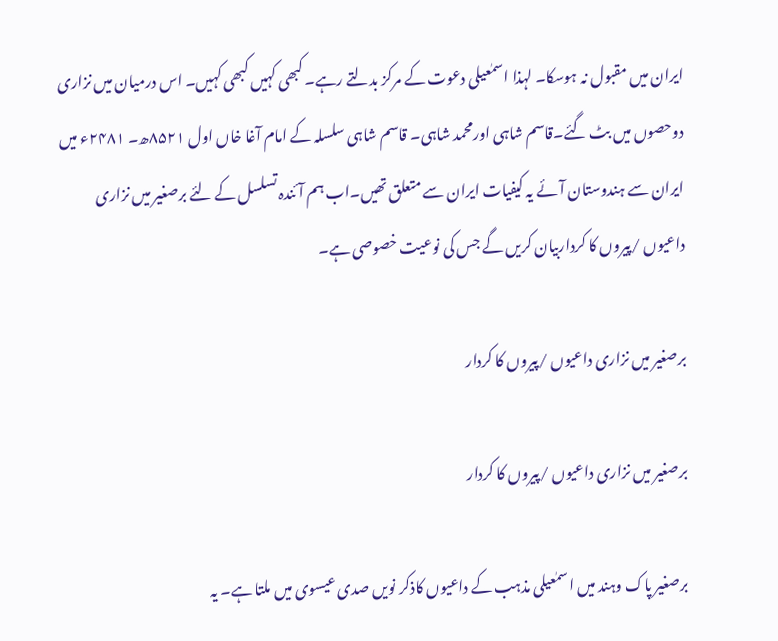ایران میں مقبول نہ ہوسکا۔ لہذا اسمٰعیلی دعوت کے مرکز بدلتے رہے۔ کبھی کہیں کبھی کہیں۔ اس درمیان میں نزاری دوحصوں میں بٹ گئے۔قاسم شاہی اورمحمد شاہی۔ قاسم شاہی سلسلہ کے امام آغا خاں اول ۸۵۲۱ھ۔ ۲۴۸۱ء میں ایران سے ہندوستان آئے یہ کیفیات ایران سے متعلق تھیں۔اب ہم آئندہ تسلسل کے لئے برصغیر میں نزاری داعیوں /پیروں کا کرداربیان کریں گے جس کی نوعیت خصوصی ہے۔

برصغیر میں نزاری داعیوں /پیروں کا کردار

برصغیر میں نزاری داعیوں /پیروں کا کردار

برصغیر پاک وہند میں اسمٰعیلی مذہب کے داعیوں کاذکر نویں صدی عیسوی میں ملتا ہے۔ یہ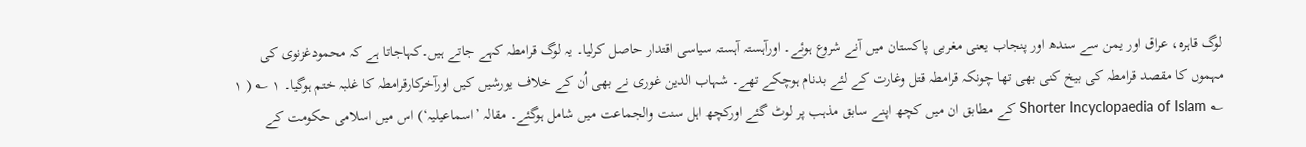لوگ قاہرہ، عراق اور یمن سے سندھ اور پنجاب یعنی مغربی پاکستان میں آنے شروع ہوئے۔ اورآہستہ آہستہ سیاسی اقتدار حاصل کرلیا۔ یہ لوگ قرامطہ کہے جاتے ہیں۔کہاجاتا ہے کہ محمودغزنوی کی مہموں کا مقصد قرامطہ کی بیخ کنی بھی تھا چونکہ قرامطہ قتل وغارت کے لئے بدنام ہوچکے تھے۔ شہاب الدین غوری نے بھی اُن کے خلاف یورشیں کیں اورآخرکارقرامطہ کا غلبہ ختم ہوگیا۔ ۱ ؎ ( ۱ ؎ Shorter Incyclopaedia of Islam کے مطابق ان میں کچھ اپنے سابق مذہب پر لوٹ گئے اورکچھ اہل سنت والجماعت میں شامل ہوگئے۔ مقالہ ’اسماعیلیہ‘) اس میں اسلامی حکومت کے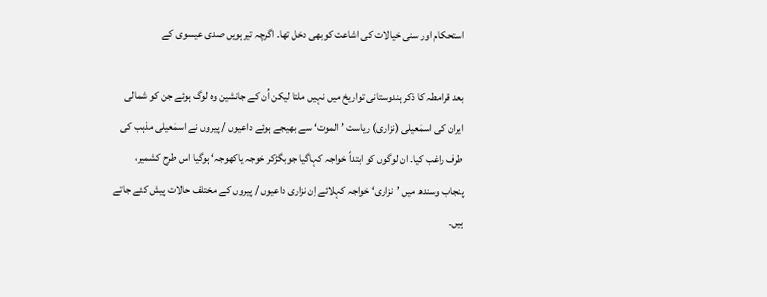استحکام اور سنی خیالات کی اشاعت کوبھی دخل تھا۔ اگرچہ تیرہویں صدی عیسوی کے

بعد قرامطہ کا ذکر ہندوستانی تواریخ میں نہیں ملتا لیکن اُن کے جانشین وہ لوگ ہوئے جن کو شمالی ایران کی اسمٰعیلی (نزاری) ریاست ’الموت‘ سے بھیجے ہوئے داعیوں / پیروں نے اسمٰعیلی مذہب کی طرف راغب کیا۔ ان لوگوں کو ابتداً خواجہ کہاگیا جوبگڑکر خوجہ یاکھوجہ‘ ہوگیا اس طرح کشمیر، پنجاب وسندھ میں ’نزاری‘ خواجہ کہلائے اِن نزاری داعیوں / پیروں کے مختلف حالات پیش کئے جاتے ہیں۔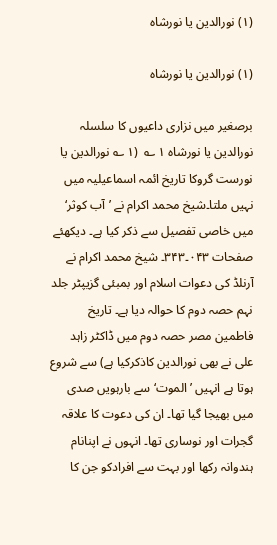(۱) نورالدین یا نورشاہ

(۱) نورالدین یا نورشاہ

برصغیر میں نزاری داعیوں کا سلسلہ نورالدین یا نورشاہ ۱ ؎  (۱ ؎ نورالدین یا نورست گروکا تاریخ ائمہ اسماعیلیہ میں نہیں ملتا۔شیخ محمد اکرام نے ’آب کوثر‘ میں خاصی تفصیل سے ذکر کیا ہے۔ دیکھئے صفحات ۰۴۳۔۳۴۳۔ شیخ محمد اکرام نے آرنلڈ کی دعوات اسلام اور بمبئی گزیپٹر جلد نہم حصہ دوم کا حوالہ دیا ہے۔ تاریخ فاطمین مصر حصہ دوم میں ڈاکٹر زاہد علی نے بھی نورالدین کاذکرکیا ہے) سے شروع ہوتا ہے انہیں ’الموت‘ سے بارہویں صدی میں بھیجا گیا تھا۔ ان کی دعوت کا علاقہ گجرات اور نوساری تھا۔ انہوں نے اپنانام ہندوانہ رکھا اور بہت سے افرادکو جن کا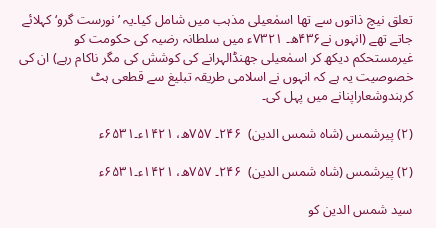تعلق نیچ ذاتوں سے تھا اسمٰعیلی مذہب میں شامل کیا۔یہ ’نورست گرو‘ کہلائے جاتے تھے (انہوں نے۴۳۶ھ۔ ۷۳۲۱ء میں سلطانہ رضیہ کی حکومت کو غیرمستحکم دیکھ کر اسمٰعیلی جھنڈالہرانے کی کوشش کی مگر ناکام رہے) ان کی خصوصیت یہ ہے کہ انہوں نے اسلامی طریقہ تبلیغ سے قطعی ہٹ کرہندوشعاراپنانے میں پہل کی۔

(۲) پیرشمس (شاہ شمس الدین)  ۲۴۶۔ ۷۵۷ھ، ۱۴۲۱ء۔۶۵۳۱ء

(۲) پیرشمس (شاہ شمس الدین)  ۲۴۶۔ ۷۵۷ھ، ۱۴۲۱ء۔۶۵۳۱ء

سید شمس الدین کو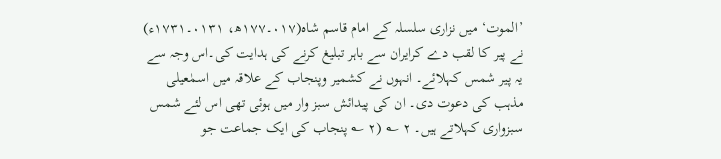’الموت‘ میں نزاری سلسلہ کے امام قاسم شاہ(۰۱۷۔۱۷۷ھ، ۰۱۳۱۔۱۷۳۱ء) نے پیر کا لقب دے کرایران سے باہر تبلیغ کرنے کی ہدایت کی۔اس وجہ سے یہ پیر شمس کہلائے۔ انہوں نے کشمیر وپنجاب کے علاقہ میں اسمٰعیلی مذہب کی دعوت دی۔ ان کی پیدائش سبز وار میں ہوئی تھی اس لئے شمس سبزواری کہلاتے ہیں۔ ۲ ؎ (۲ ؎ پنجاب کی ایک جماعت جو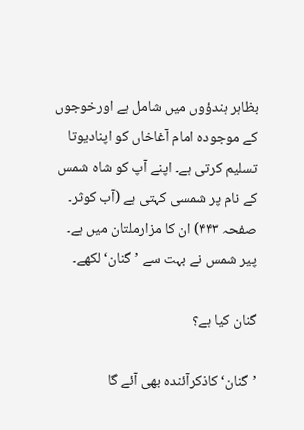بظاہر ہندؤوں میں شامل ہے اورخوجوں کے موجودہ امام آغاخاں کو اپنادیوتا تسلیم کرتی ہے۔ اپنے آپ کو شاہ شمس کے نام پر شمسی کہتی ہے (آب کوثر۔ صفحہ ۴۴۳) ان کا مزارملتان میں ہے۔ پیر شمس نے بہت سے ’گنان‘ لکھے۔

گنان کیا ہے؟

’گنان‘ کاذکرآئندہ بھی آئے گا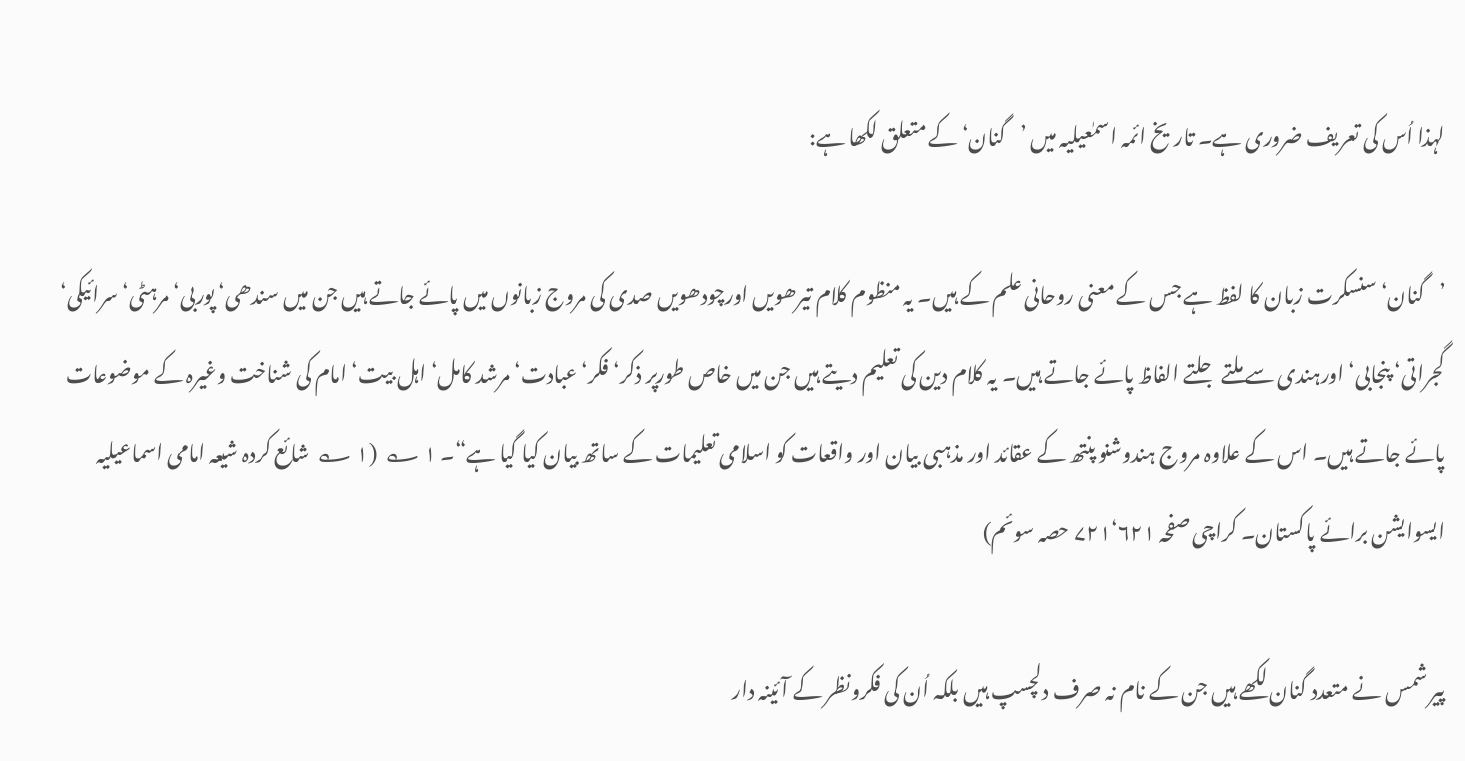لہذا اُس کی تعریف ضروری ہے۔ تاریخ ائمہ اسمٰعیلیہ میں ’گنان‘ کے متعلق لکھا ہے:

’گنان‘ سنسکرت زبان کا لفظ ہے جس کے معنی روحانی علم کے ہیں۔ یہ منظوم کلام تیرھویں اورچودھویں صدی کی مروج زبانوں میں پائے جاتے ہیں جن میں سندھی‘ پوربی‘ مرہٹی‘ سرائیکی‘ گجراتی‘ پنجابی‘ اورہندی سے ملتے جلتے الفاظ پائے جاتے ہیں۔ یہ کلام دین کی تعلیم دیتے ہیں جن میں خاص طورپر ذکر‘ فکر‘ عبادت‘ مرشد کامل‘ اہل بیت‘ امام کی شناخت وغیرہ کے موضوعات پائے جاتے ہیں۔ اس کے علاوہ مروج ہندوشنو پنتھ کے عقائد اور مذہبی بیان اور واقعات کو اسلامی تعلیمات کے ساتھ بیان کیا گیا ہے“۔ ۱ ؎  (۱ ؎  شائع کردہ شیعہ امامی اسماعیلیہ ایسوایشن برائے پاکستان۔ کراچی صفحہ ۶۲۱‘۷۲۱ حصہ سوئم)

پیر شمس نے متعدد گنان لکھے ہیں جن کے نام نہ صرف دلچسپ ہیں بلکہ اُن کی فکرونظر کے آئینہ دار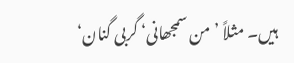ہیں۔ مثلاً ’من سمجھانی‘ گربی گنان‘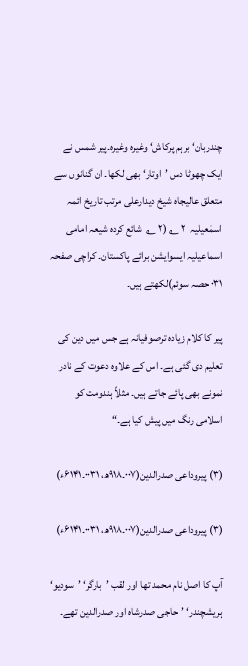چندربان‘ برہم پرکاش‘ وغیرہ وغیرہ۔پیر شمس نے ایک چھوٹا دس ’اوتار‘ بھی لکھا۔ ان گنانوں سے متعلق عالیجاہ شیخ دیدارعلی مرتب تاریخ ائمہ اسمٰعیلیہ  ۲ ؎ (۲ ؎  شائع کردہ شیعہ امامی اسماعیلیہ ایسوایشن برائے پاکستان۔ کراچی صفحہ ۰۳۱ حصہ سوئم)لکھتے ہیں۔

پیر کا کلام زیادہ ترصوفیانہ ہے جس میں دین کی تعلیم دی گئی ہے۔ اس کے علاوہ دعوت کے نادر نمونے بھی پائے جاتے ہیں۔ مثلاً ہندومت کو اسلامی رنگ میں پیش کیا ہے۔“

(۳) پیروداعی صدرالدین(۰۰۷۔۹۱۸ھ، ۰۰۳۱۔۶۱۴۱ء)

(۳) پیروداعی صدرالدین(۰۰۷۔۹۱۸ھ، ۰۰۳۱۔۶۱۴۱ء)

آپ کا اصل نام محمد تھا اور لقب ’بارگر‘ ’سودیو‘ ہریشچندر‘ ’حاجی صدرشاہ اور صدرالدین تھے۔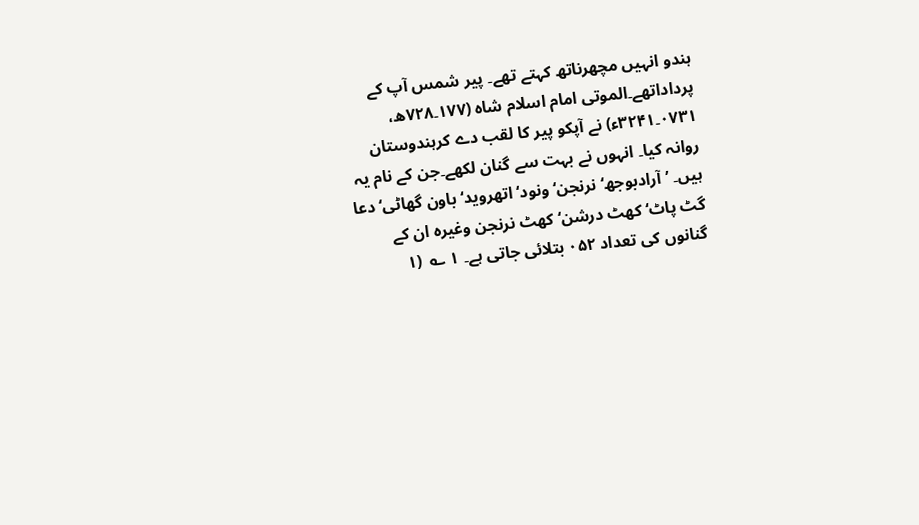ہندو انہیں مچھرناتھ کہتے تھے۔ پیر شمس آپ کے پرداداتھے۔الموتی امام اسلام شاہ (۱۷۷۔۷۲۸ھ، ۰۷۳۱۔۳۲۴۱ء) نے آپکو پیر کا لقب دے کرہندوستان روانہ کیا۔ انہوں نے بہت سے گنان لکھے۔جن کے نام یہ ہیں۔ ’آرادبوجھ‘ نرنجن‘ ونود‘ اتھروید‘ باون گھاٹی‘ دعا گٹ پاٹ‘ کھٹ درشن‘ کھٹ نرنجن وغیرہ ان کے گنانوں کی تعداد ۰۵۲ بتلائی جاتی ہے۔ ۱ ؎  (۱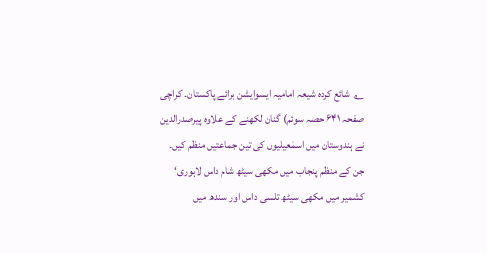؎  شائع کردہ شیعہ امامیہ ایسوایشن برائے پاکستان۔ کراچی صفحہ ۶۴۱ حصہ سوئم) گنان لکھنے کے علاوہ پیرصدرالدین نے ہندوستان میں اسمٰعیلیوں کی تین جماعتیں منظم کیں۔ جن کے منظم پنجاب میں مکھی سیٹھ شام داس لاہوری‘ کشمیر میں مکھی سیٹھ تلسی داس اور سندھ میں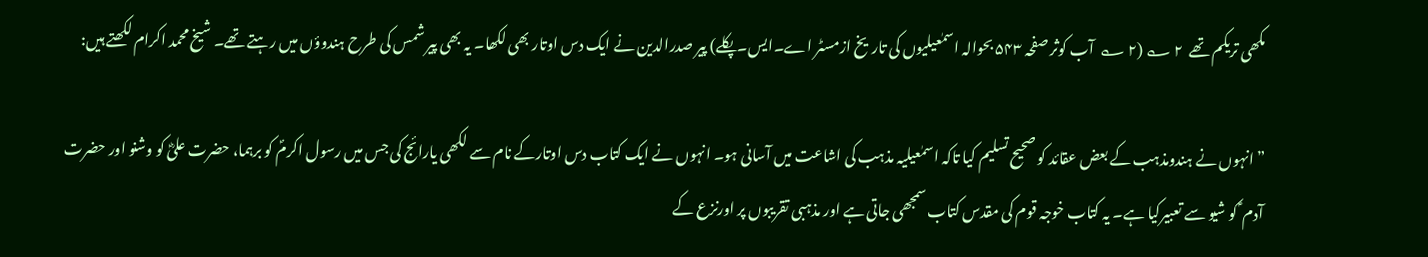مکھی تریکم تھے  ۲ ؎ (۲ ؎  آب کوثر صفحہ ۵۴۳ بحوالہ اسمٰعیلیوں کی تاریخ ازمسٹر اے۔ایس۔پکلے) پیر صدرالدین نے ایک دس اوتار بھی لکھا۔ یہ بھی پیر شمس کی طرح ہندوؤں میں رہتے تھے۔ شیخ محمد اکرام لکھتے ہیں:

”انہوں نے ہندومذہب کے بعض عقائد کو صحیح تسلیم کیا تاکہ اسمٰعیلیہ مذہب کی اشاعت میں آسانی ہو۔ انہوں نے ایک کتاب دس اوتارکے نام سے لکھی یارائج کی جس میں رسول اکرمؐ کو برہما، حضرت علیؓ کو وشنو اور حضرت آدم ؑ کو شیو سے تعبیرکیا ہے۔ یہ کتاب خوجہ قوم کی مقدس کتاب سمجھی جاتی ہے اور مذہبی تقریبوں پر اورنزع کے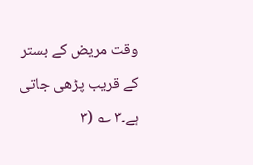وقت مریض کے بستر کے قریب پڑھی جاتی ہے۔۳ ؎ (۳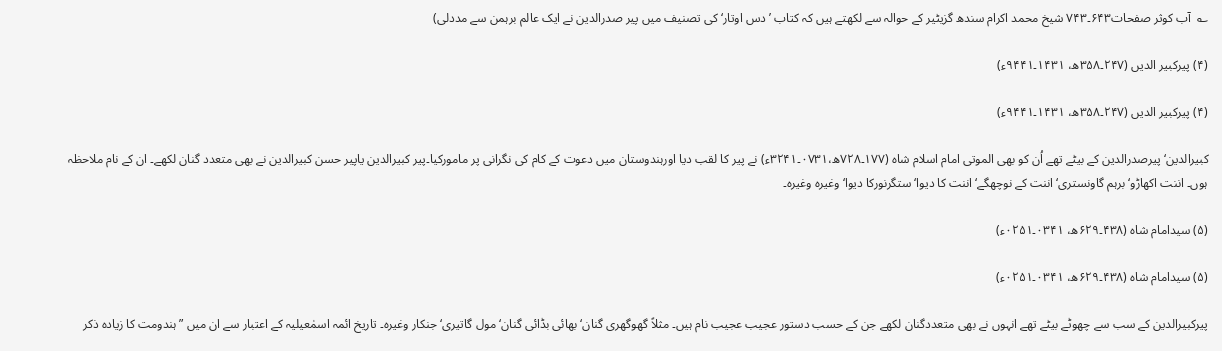؎  آب کوثر صفحات۶۴۳۔۷۴۳ شیخ محمد اکرام سندھ گزیٹیر کے حوالہ سے لکھتے ہیں کہ کتاب ’دس اوتار‘ کی تصنیف میں پیر صدرالدین نے ایک عالم برہمن سے مددلی)

(۴) پیرکبیر الدیں (۲۴۷۔۳۵۸ھ، ۱۴۳۱۔۹۴۴۱ء)

(۴) پیرکبیر الدیں (۲۴۷۔۳۵۸ھ، ۱۴۳۱۔۹۴۴۱ء)

کبیرالدین‘ پیرصدرالدین کے بیٹے تھے اُن کو بھی الموتی امام اسلام شاہ (۱۷۷۔۷۲۸ھ،۰۷۳۱۔۳۲۴۱ء) نے پیر کا لقب دیا اورہندوستان میں دعوت کے کام کی نگرانی پر مامورکیا۔پیر کبیرالدین یاپیر حسن کبیرالدین نے بھی متعدد گنان لکھے۔ ان کے نام ملاحظہ ہوں۔ اننت اکھاڑو‘ برہم گاونستری‘ اننت کے نوچھگے‘ اننت کا دیوا‘ ستگرنورکا دیوا‘ وغیرہ وغیرہ۔

(۵) سیدامام شاہ (۴۳۸۔۶۲۹ھ، ۰۳۴۱۔۰۲۵۱ء)

(۵) سیدامام شاہ (۴۳۸۔۶۲۹ھ، ۰۳۴۱۔۰۲۵۱ء)

پیرکبیرالدین کے سب سے چھوٹے بیٹے تھے انہوں نے بھی متعددگنان لکھے جن کے حسب دستور عجیب عجیب نام ہیں۔ مثلاً گھوگھری گنان‘ بھائی بڈائی گنان‘ مول گاتیری‘ جنکار وغیرہ۔ تاریخ ائمہ اسمٰعیلیہ کے اعتبار سے ان میں ”ہندومت کا زیادہ ذکر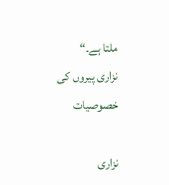ملتا ہے۔“
نزاری پیروں کی خصوصیات

نزاری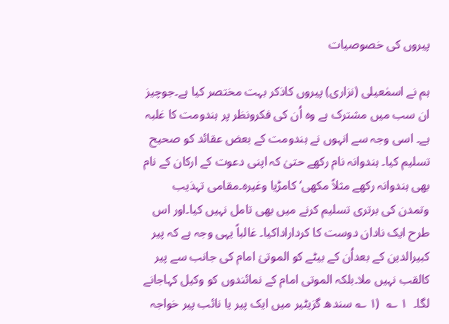پیروں کی خصوصیات

ہم نے اسمٰعیلی (نزاری) پیروں کاذکر بہت مختصر کیا ہے۔جوچیز ان سب میں مشترک ہے وہ اُن کی فکرونظر پر ہندومت کا غلبہ ہے۔ اسی وجہ سے انہوں نے ہندومت کے بعض عقائد کو صحیح تسلیم کیا۔ ہندوانہ نام رکھے حتیٰ کہ اپنی دعوت کے ارکان کے نام بھی ہندوانہ رکھے مثلاً مکھی‘ کامڑیا وغیرہ۔مقامی تہذیب وتمدن کی برتری تسلیم کرنے میں بھی تامل نہیں کیا۔اور اس طرح ایک نادان دوست کا کرداراداکیا۔ غالباً یہی وجہ ہے کہ پیر کبیرالدین کے بعداُن کے بیٹے کو الموتیٰ امام کی جانب سے پیر کالقب نہیں ملا۔بلکہ الموتی امام کے نمائندوں کو وکیل کہاجانے لگا۔  ۱ ؎  (۱ ؎ سندھ گزیٹیر میں ایک پیر یا نائب پیر خواجہ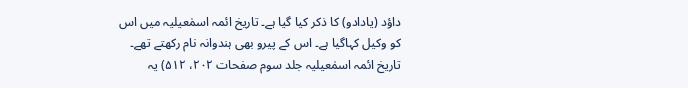داؤد (یادادو) کا ذکر کیا گیا ہے۔ تاریخ ائمہ اسمٰعیلیہ میں اس کو وکیل کہاگیا ہے۔ اس کے پیرو بھی ہندوانہ نام رکھتے تھے۔ تاریخ ائمہ اسمٰعیلیہ جلد سوم صفحات ۲۰۲، ۵۱۲) یہ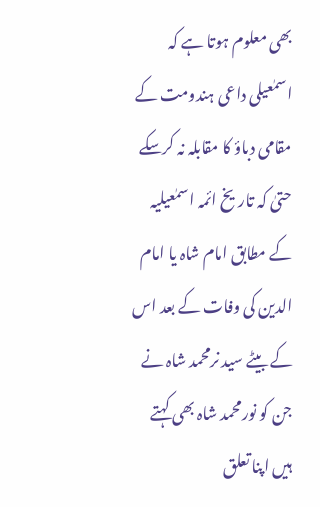بھی معلوم ہوتا ہے کہ اسمٰعیلی داعی ہندومت کے مقامی دباؤ کا مقابلہ نہ کرسکے حتیٰ کہ تاریخ ائمہ اسمٰعیلیہ کے مطابق امام شاہ یا امام الدین کی وفات کے بعد اس کے بیٹے سید نرمحمد شاہ نے جن کو نورمحمد شاہ بھی کہتے ہیں اپنا تعلق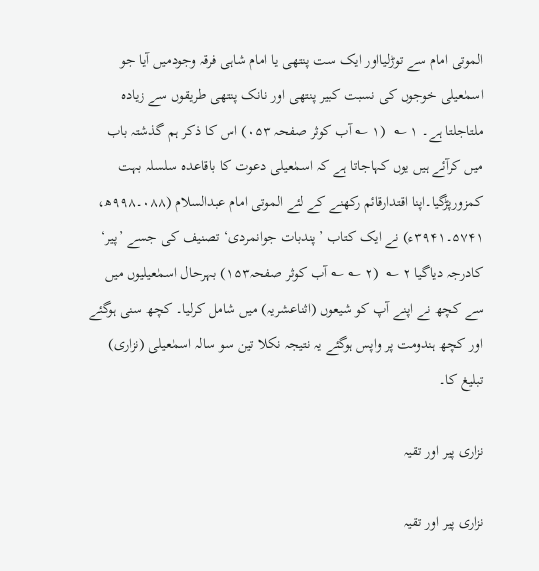الموتی امام سے توڑلیااور ایک ست پنتھی یا امام شاہی فرقہ وجودمیں آیا جو اسمٰعیلی خوجوں کی نسبت کبیر پنتھی اور نانک پنتھی طریقوں سے زیادہ ملتاجلتا ہے۔ ۱ ؎  (۱ ؎ آب کوثر صفحہ ۰۵۳) اس کا ذکر ہم گذشتہ باب میں کرآئے ہیں یوں کہاجاتا ہے کہ اسمٰعیلی دعوت کا باقاعدہ سلسلہ بہت کمزورپڑگیا۔اپنا اقتدارقائم رکھنے کے لئے الموتی امام عبدالسلام (۰۸۸۔۹۹۸ھ، ۵۷۴۱۔۳۹۴۱ء) نے ایک کتاب ’پندبات جوانمردی‘ تصنیف کی جسے ’پیر‘ کادرجہ دیاگیا ۲ ؎  (۲ ؎ ؎ آب کوثر صفحہ۱۵۳) بہرحال اسمٰعیلیوں میں سے کچھ نے اپنے آپ کو شیعوں (اثناعشریہ) میں شامل کرلیا۔ کچھ سنی ہوگئے اور کچھ ہندومت پر واپس ہوگئے یہ نتیجہ نکلا تین سو سالہ اسمٰعیلی (نزاری) تبلیغ کا۔

نزاری پیر اور تقیہ

نزاری پیر اور تقیہ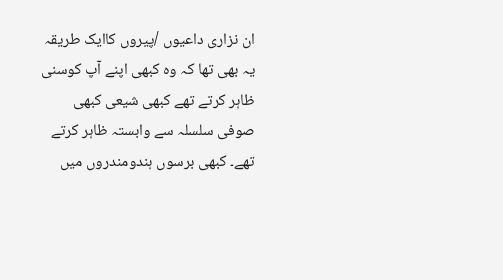ان نزاری داعیوں /پیروں کاایک طریقہ یہ بھی تھا کہ وہ کبھی اپنے آپ کوسنی ظاہر کرتے تھے کبھی شیعی کبھی صوفی سلسلہ سے وابستہ ظاہر کرتے تھے۔ کبھی برسوں ہندومندروں میں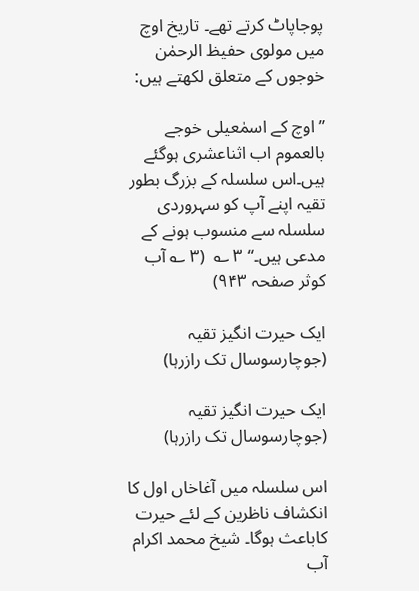پوجاپاٹ کرتے تھے۔ تاریخ اوچ میں مولوی حفیظ الرحمٰن خوجوں کے متعلق لکھتے ہیں:

”اوچ کے اسمٰعیلی خوجے بالعموم اب اثناعشری ہوگئے ہیں۔اس سلسلہ کے بزرگ بطور تقیہ اپنے آپ کو سہروردی سلسلہ سے منسوب ہونے کے مدعی ہیں۔“ ۳ ؎  (۳ ؎ آب کوثر صفحہ ۹۴۳)

ایک حیرت انگیز تقیہ (جوچارسوسال تک رازرہا)

ایک حیرت انگیز تقیہ (جوچارسوسال تک رازرہا)

اس سلسلہ میں آغاخاں اول کا انکشاف ناظرین کے لئے حیرت کاباعث ہوگا۔ شیخ محمد اکرام آب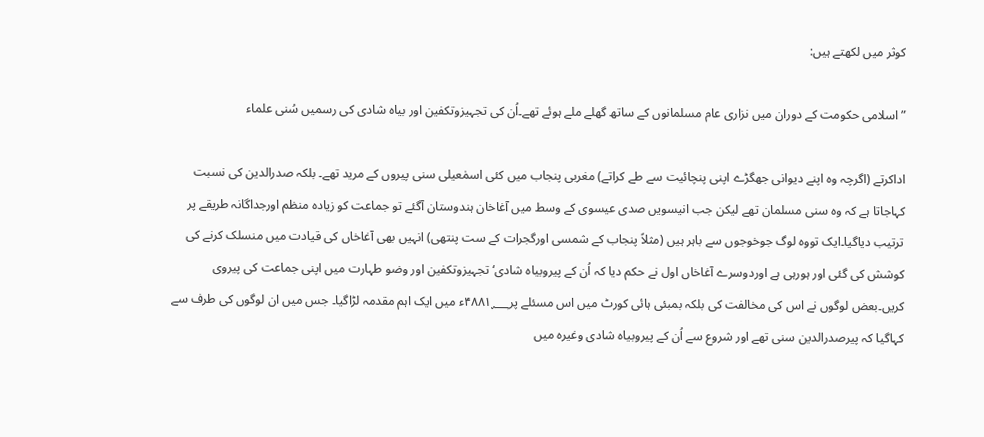کوثر میں لکھتے ہیں:

”اسلامی حکومت کے دوران میں نزاری عام مسلمانوں کے ساتھ گھلے ملے ہوئے تھے۔اُن کی تجہیزوتکفین اور بیاہ شادی کی رسمیں سُنی علماء

اداکرتے (اگرچہ وہ اپنے دیوانی جھگڑے اپنی پنچائیت سے طے کراتے) مغربی پنجاب میں کئی اسمٰعیلی سنی پیروں کے مرید تھے۔ بلکہ صدرالدین کی نسبت کہاجاتا ہے کہ وہ سنی مسلمان تھے لیکن جب انیسویں صدی عیسوی کے وسط میں آغاخان ہندوستان آگئے تو جماعت کو زیادہ منظم اورجداگانہ طریقے پر ترتیب دیاگیا۔ایک تووہ لوگ جوخوجوں سے باہر ہیں (مثلاً پنجاب کے شمسی اورگجرات کے ست پنتھی) انہیں بھی آغاخاں کی قیادت میں منسلک کرنے کی کوشش کی گئی اور ہورہی ہے اوردوسرے آغاخاں اول نے حکم دیا کہ اُن کے پیروبیاہ شادی‘ تجہیزوتکفین اور وضو طہارت میں اپنی جماعت کی پیروی کریں۔بعض لوگوں نے اس کی مخالفت کی بلکہ بمبئی ہائی کورٹ میں اس مسئلے پر۴۸۸۱؁ء میں ایک اہم مقدمہ لڑاگیا۔ جس میں ان لوگوں کی طرف سے کہاگیا کہ پیرصدرالدین سنی تھے اور شروع سے اُن کے پیروبیاہ شادی وغیرہ میں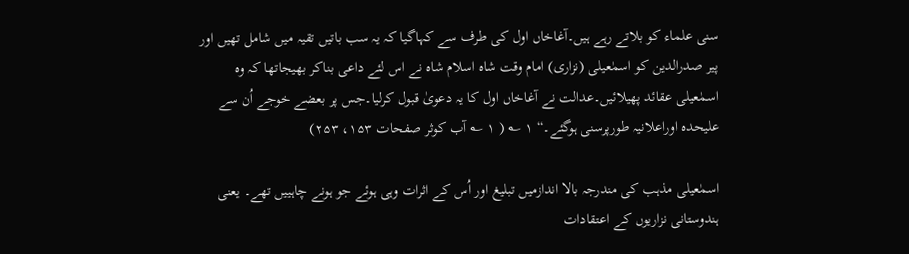سنی علماء کو بلاتے رہے ہیں۔آغاخاں اول کی طرف سے کہاگیا کہ یہ سب باتیں تقیہ میں شامل تھیں اور پیر صدرالدین کو اسمٰعیلی (نزاری) امام وقت شاہ اسلام شاہ نے اس لئے داعی بناکر بھیجاتھا کہ وہ اسمٰعیلی عقائد پھیلائیں۔عدالت نے آغاخاں اول کا یہ دعویٰ قبول کرلیا۔جس پر بعضے خوجے اُن سے علیحدہ اوراعلانیہ طورپرسنی ہوگئے۔“ ۱ ؎ ( ۱ ؎ آب کوثر صفحات ۱۵۳، ۲۵۳)

اسمٰعیلی مذہب کی مندرجہ بالا اندازمیں تبلیغ اور اُس کے اثرات وہی ہوئے جو ہونے چاہییں تھے۔ یعنی ہندوستانی نزاریوں کے اعتقادات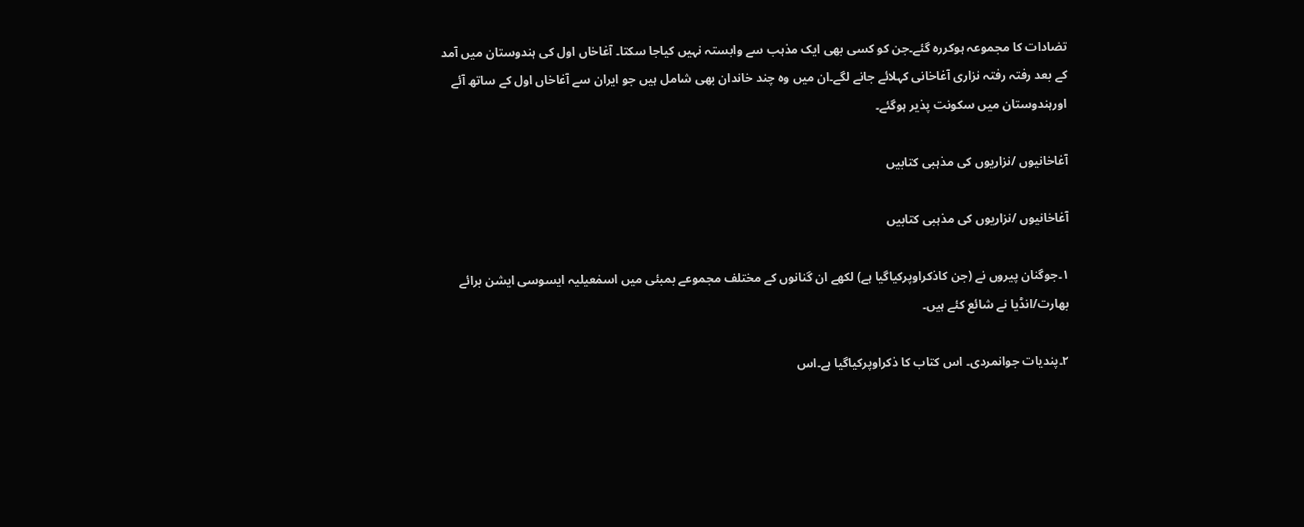تضادات کا مجموعہ ہوکررہ گئے۔جن کو کسی بھی ایک مذہب سے وابستہ نہیں کیاجا سکتا۔ آغاخاں اول کی ہندوستان میں آمد کے بعد رفتہ رفتہ نزاری آغاخانی کہلائے جانے لگے۔ان میں وہ چند خاندان بھی شامل ہیں جو ایران سے آغاخاں اول کے ساتھ آئے اورہندوستان میں سکونت پذیر ہوگئے۔

آغاخانیوں /نزاریوں کی مذہبی کتابیں

آغاخانیوں /نزاریوں کی مذہبی کتابیں

۱۔جوگنان پیروں نے (جن کاذکراوپرکیاگیا ہے) لکھے ان گنانوں کے مختلف مجموعے بمبئی میں اسمٰعیلیہ ایسوسی ایشن برائے بھارت/انڈیا نے شائع کئے ہیں۔

۲۔پندیات جوانمردی۔ اس کتاب کا ذکراوپرکیاگیا ہے۔اس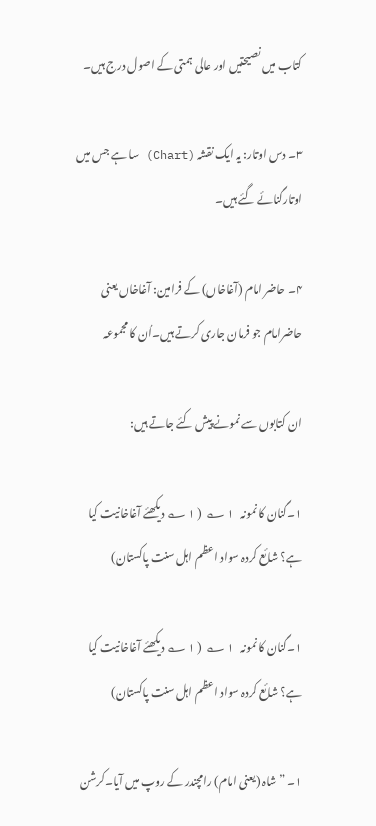کتاب میں نصیحتیں اور عالی ہمتی کے اصول درج ہیں۔

۳۔ دس اوتار: یہ ایک نقشہ (Chart) سا ہے جس میں اوتارگنائے گئے ہیں۔

۴۔ حاضر امام (آغاخاں) کے فرامین: آغاخاں یعنی حاضرامام جو فرمان جاری کرتے ہیں۔اُن کا مجموعہ

ان کتابوں سے نمونے پیش کئے جاتے ہیں:

۱۔گنان کا نمونہ   ۱ ؎  ( ۱ ؎ دیکھئے آغاخانیت کیا ہے؟ شائع کردہ سواد اعظم اہل سنت پاکستان)

۱۔گنان کا نمونہ   ۱ ؎  ( ۱ ؎ دیکھئے آغاخانیت کیا ہے؟ شائع کردہ سواد اعظم اہل سنت پاکستان)

۱۔ ”شاہ (یعنی امام) رامچندر کے روپ میں آیا۔کرشن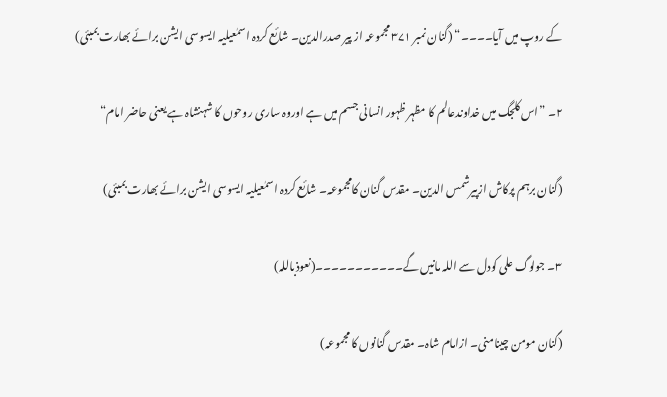کے روپ میں آیا۔۔۔۔“ (گنان نمبر ۳۷۱ مجموعہ از پیر صدرالدین۔ شائع کردہ اسمٰعیلیہ ایسوسی ایشن برائے بھارت بمبئی)

۲۔ ”اس کلجگ میں خداوندعالم کا مظہر ظہور انسانی جسم میں ہے اوروہ ساری روحوں کا شہنشاہ ہے یعنی حاضر امام“

(گنان برہم پرکاش ازپیرشمس الدین۔ مقدس گنان کامجموعہ۔ شائع کردہ اسمٰعیلیہ ایسوسی ایشن برائے بھارت بمبئی)

۳۔ جولوگ علی کودل سے اللہ مانیں گے۔۔۔۔۔۔۔۔۔۔۔(نعوذباللہ)

(گنان مومن چینامنی۔ ازامام شاہ۔ مقدس گنانوں کا مجموعہ)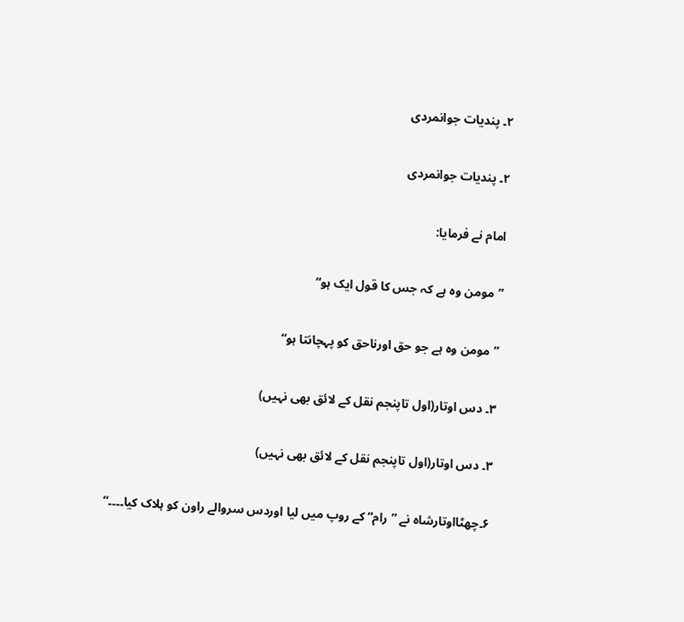۲۔ پندیات جوانمردی

۲۔ پندیات جوانمردی

امام نے فرمایا:

”مومن وہ ہے کہ جس کا قول ایک ہو“

”مومن وہ ہے جو حق اورناحق کو پہچانتا ہو“

۳۔ دس اوتار(اول تاپنجم نقل کے لائق بھی نہیں)

۳۔ دس اوتار(اول تاپنجم نقل کے لائق بھی نہیں)

۶۔چھٹااوتارشاہ نے ”رام“ کے روپ میں لیا اوردس سروالے راون کو ہلاک کیا۔۔۔۔“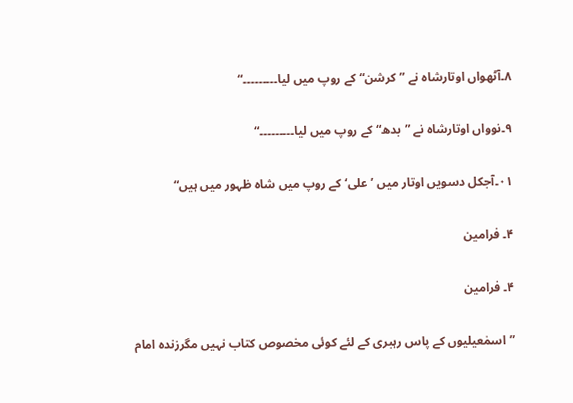۸۔آٹھواں اوتارشاہ نے ”کرشن“ کے روپ میں لیا۔۔۔۔۔۔۔۔۔“

۹۔نوواں اوتارشاہ نے ”بدھ“ کے روپ میں لیا۔۔۔۔۔۔۔۔۔“

۰۱۔آجکل دسویں اوتار میں ’علی‘ کے روپ میں شاہ ظہور میں ہیں“

۴۔ فرامین

۴۔ فرامین

”اسمٰعیلیوں کے پاس رہبری کے لئے کوئی مخصوص کتاب نہیں مگرزندہ امام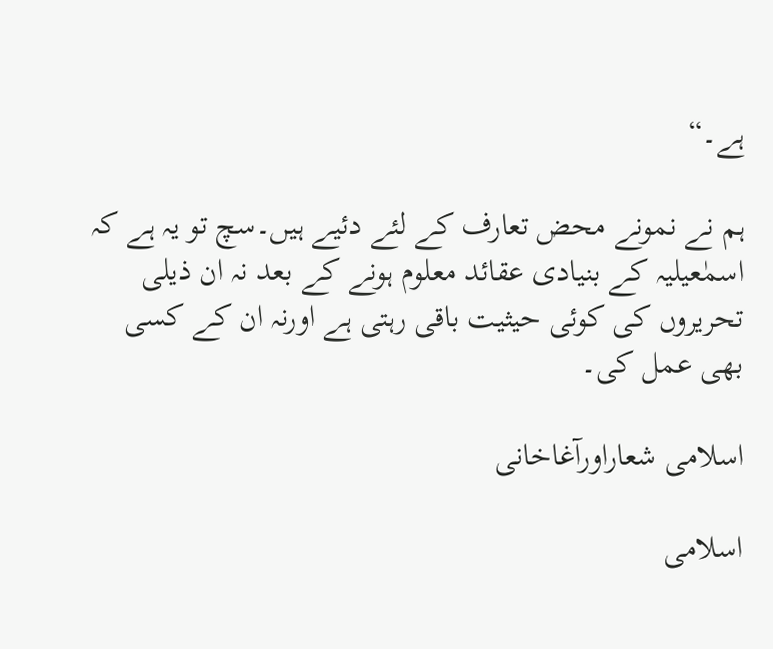ہے۔“

ہم نے نمونے محض تعارف کے لئے دئیے ہیں۔سچ تو یہ ہے کہ اسمٰعیلیہ کے بنیادی عقائد معلوم ہونے کے بعد نہ ان ذیلی تحریروں کی کوئی حیثیت باقی رہتی ہے اورنہ ان کے کسی بھی عمل کی۔

اسلامی شعاراورآغاخانی

اسلامی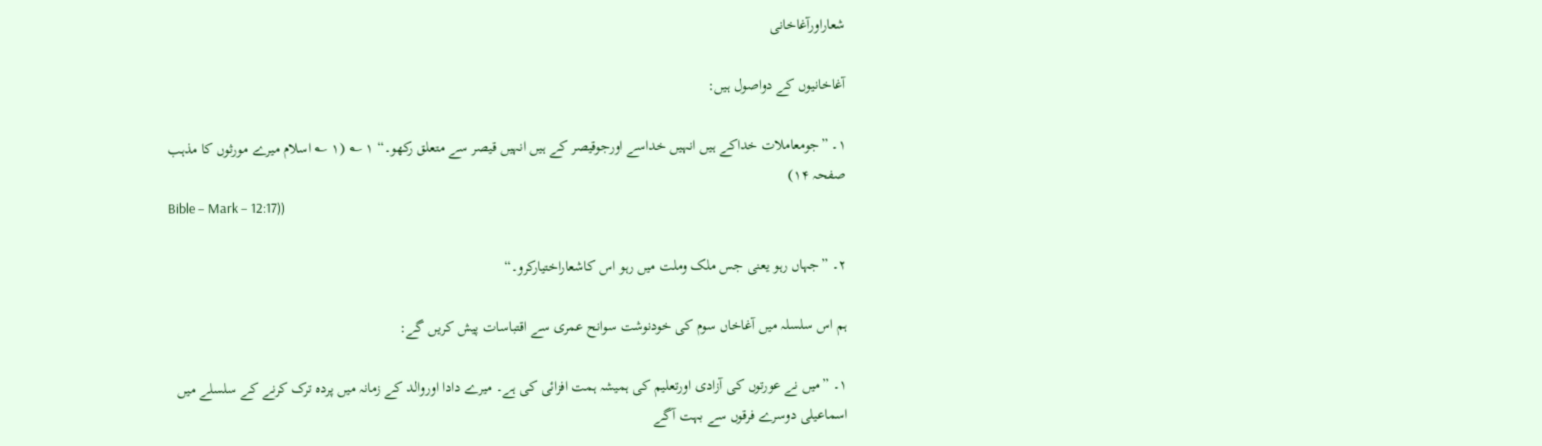شعاراورآغاخانی

آغاخانیوں کے دواصول ہیں:

۱۔ ”جومعاملات خداکے ہیں انہیں خداسے اورجوقیصر کے ہیں انہیں قیصر سے متعلق رکھو۔“ ۱ ؎ (۱ ؎ اسلام میرے مورثوں کا مذہب صفحہ ۱۴)
Bible – Mark – 12:17))

۲۔ ”جہاں رہو یعنی جس ملک وملت میں رہو اس کاشعاراختیارکرو۔“

ہم اس سلسلہ میں آغاخاں سوم کی خودنوشت سوانح عمری سے اقتباسات پیش کریں گے:

۱۔ ”میں نے عورتوں کی آزادی اورتعلیم کی ہمیشہ ہمت افزائی کی ہے۔ میرے دادا اوروالد کے زمانہ میں پردہ ترک کرنے کے سلسلے میں اسماعیلی دوسرے فرقوں سے بہت آگے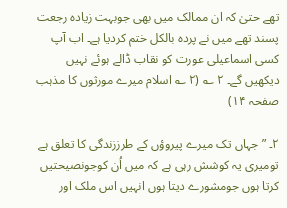تھے حتیٰ کہ ان ممالک میں بھی جوبہت زیادہ رجعت پسند تھے میں نے پردہ بالکل ختم کردیا ہے۔ اب آپ کسی اسماعیلی عورت کو نقاب ڈالے ہوئے نہیں دیکھیں گے۔ ۲ ؎ (۲ ؎ اسلام میرے مورثوں کا مذہب صفحہ ۱۴)

۲۔ ”جہاں تک میرے پیروؤں کے طرززندگی کا تعلق ہے تومیری یہ کوشش رہی ہے کہ میں اُن کوجونصیحتیں کرتا ہوں جومشورے دیتا ہوں انہیں اس ملک اور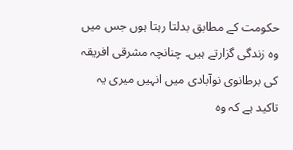حکومت کے مطابق بدلتا رہتا ہوں جس میں وہ زندگی گزارتے ہیں۔ چنانچہ مشرقی افریقہ کی برطانوی نوآبادی میں انہیں میری یہ تاکید ہے کہ وہ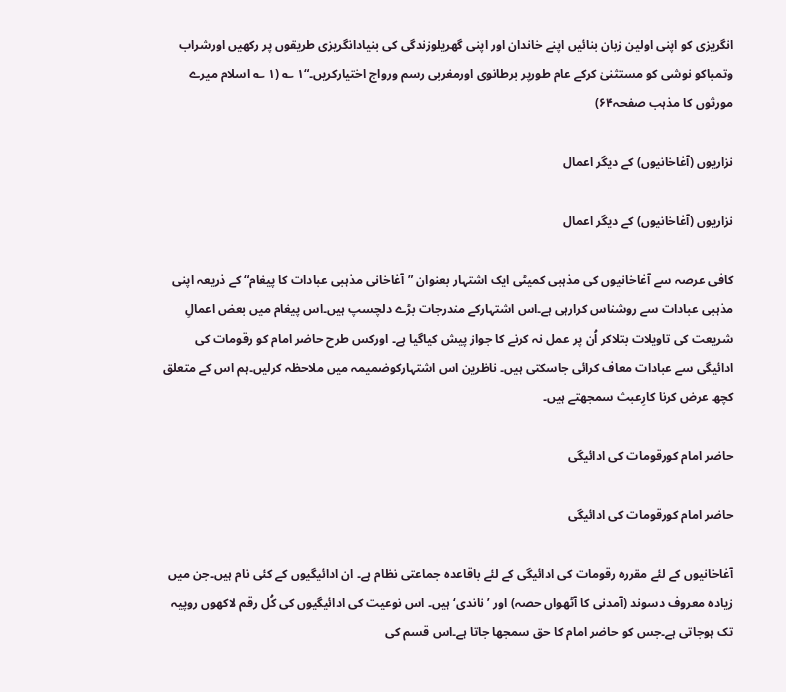انگریزی کو اپنی اولین زبان بنائیں اپنے خاندان اور اپنی گھریلوزندگی کی بنیادانگریزی طریقوں پر رکھیں اورشراب وتمباکو نوشی کو مستثنیٰ کرکے عام طورپر برطانوی اورمغربی رسم ورواج اختیارکریں۔“۱ ؎ (۱ ؎ اسلام میرے مورثوں کا مذہب صفحہ۶۴)

نزاریوں (آغاخانیوں) کے دیگر اعمال

نزاریوں (آغاخانیوں) کے دیگر اعمال

کافی عرصہ سے آغاخانیوں کی مذہبی کمیٹی ایک اشتہار بعنوان ”آغاخانی مذہبی عبادات کا پیغام“ کے ذریعہ اپنی مذہبی عبادات سے روشناس کرارہی ہے۔اس اشتہارکے مندرجات بڑے دلچسپ ہیں۔اس پیغام میں بعض اعمالِ شریعت کی تاویلات بتلاکر اُن پر عمل نہ کرنے کا جواز پیش کیاگیا ہے۔ اورکس طرح حاضر امام کو رقومات کی ادائیگی سے عبادات معاف کرائی جاسکتی ہیں۔ ناظرین اس اشتہارکوضمیمہ میں ملاحظہ کرلیں۔ہم اس کے متعلق کچھ عرض کرنا کارِعبث سمجھتے ہیں۔

حاضر امام کورقومات کی ادائیگی

حاضر امام کورقومات کی ادائیگی

آغاخانیوں کے لئے مقررہ رقومات کی ادائیگی کے لئے باقاعدہ جماعتی نظام ہے۔ ان ادائیگیوں کے کئی نام ہیں۔جن میں زیادہ معروف دسوند (آمدنی کا آٹھواں حصہ) اور ’ناندی‘ ہیں۔ اس نوعیت کی ادائیگیوں کی کُل رقم لاکھوں روپیہ تک ہوجاتی ہے۔جس کو حاضر امام کا حق سمجھا جاتا ہے۔اس قسم کی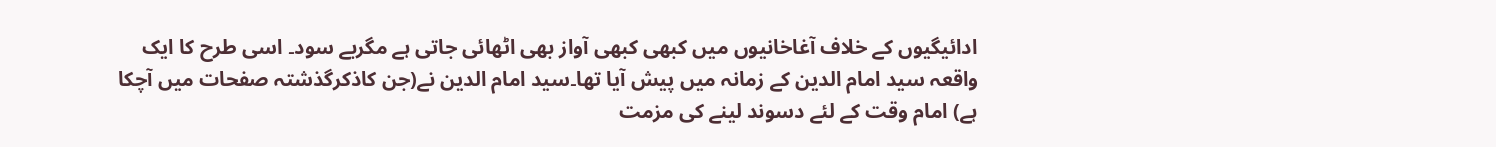ادائیگیوں کے خلاف آغاخانیوں میں کبھی کبھی آواز بھی اٹھائی جاتی ہے مگربے سود۔ اسی طرح کا ایک واقعہ سید امام الدین کے زمانہ میں پیش آیا تھا۔سید امام الدین نے(جن کاذکرگذشتہ صفحات میں آچکا ہے) امام وقت کے لئے دسوند لینے کی مزمت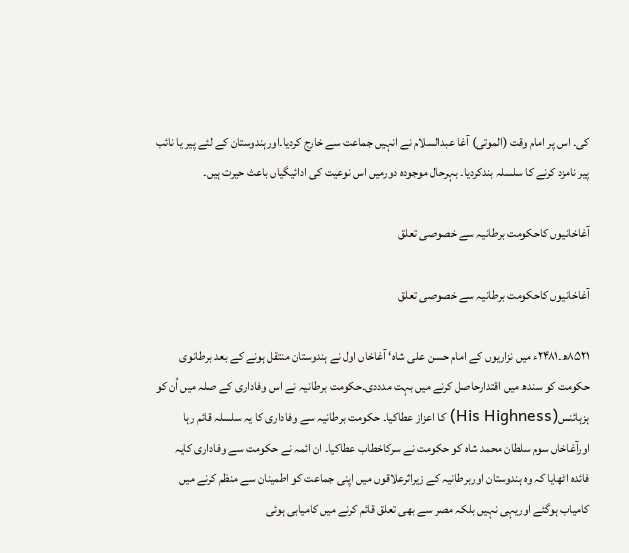کی۔ اس پر امام وقت (الموتی) آغا عبدالسلام نے انہیں جماعت سے خارج کردیا۔اورہندوستان کے لئے پیر یا نائب پیر نامزد کرنے کا سلسلہ بندکردیا۔ بہرحال موجودہ دورمیں اس نوعیت کی ادائیگیاں باعث حیرت ہیں۔

آغاخانیوں کاحکومت برطانیہ سے خصوصی تعلق

آغاخانیوں کاحکومت برطانیہ سے خصوصی تعلق

۸۵۲۱ھ۔۲۴۸۱ء میں نزاریوں کے امام حسن علی شاہ‘ آغاخاں اول نے ہندوستان منتقل ہونے کے بعد برطانوی حکومت کو سندھ میں اقتدارحاصل کرنے میں بہت مدددی۔حکومت برطانیہ نے اس وفاداری کے صلہ میں اُن کو ہزہائنس(His Highness) کا اعزاز عطاکیا۔ حکومت برطانیہ سے وفاداری کا یہ سلسلہ قائم رہا اورآغاخاں سوم سلطان محمد شاہ کو حکومت نے سرکاخطاب عطاکیا۔ ان ائمہ نے حکومت سے وفاداری کایہ فائدہ اٹھایا کہ وہ ہندوستان اوربرطانیہ کے زیراثرعلاقوں میں اپنی جماعت کو اطمینان سے منظم کرنے میں کامیاب ہوگئے اوریہی نہیں بلکہ مصر سے بھی تعلق قائم کرنے میں کامیابی ہوئی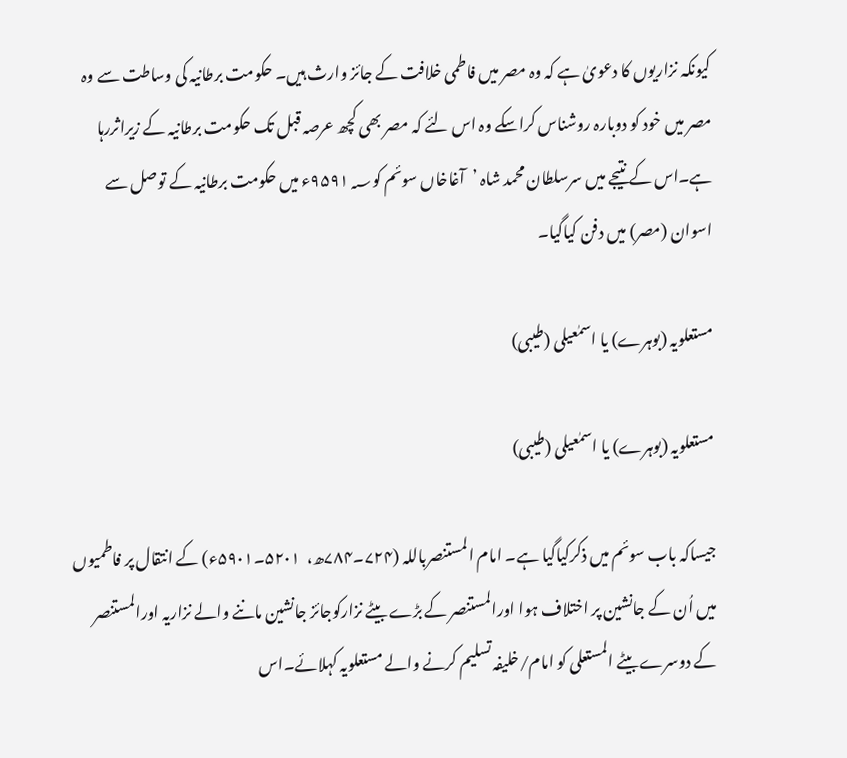کیونکہ نزاریوں کا دعویٰ ہے کہ وہ مصر میں فاطمی خلافت کے جائز وارث ہیں۔ حکومت برطانیہ کی وساطت سے وہ مصر میں خود کو دوبارہ روشناس کراسکے وہ اس لئے کہ مصر بھی کچھ عرصہ قبل تک حکومت برطانیہ کے زیراثررہا ہے۔اس کے نتیجے میں سرسلطان محمد شاہ ’آغاخاں سوئم کو۹۵۹۱؁ء میں حکومت برطانیہ کے توصل سے اسوان (مصر) میں دفن کیاگیا۔

مستعلویہ (بوہرے) یا اسمٰعیلی (طیبی)

مستعلویہ (بوہرے) یا اسمٰعیلی (طیبی)

جیساکہ باب سوئم میں ذکرکیاگیا ہے۔ امام المستنصرباللہ (۷۲۴۔۷۸۴ھ،  ۵۲۰۱۔۵۹۰۱ء) کے انتقال پر فاطمیوں میں اُن کے جانشین پر اختلاف ہوا اورالمستنصر کے بڑے بیٹے نزارکوجائز جانشین ماننے والے نزاریہ اورالمستنصر کے دوسرے بیٹے المستعلی کو امام/خلیفہ تسلیم کرنے والے مستعلویہ کہلائے۔اس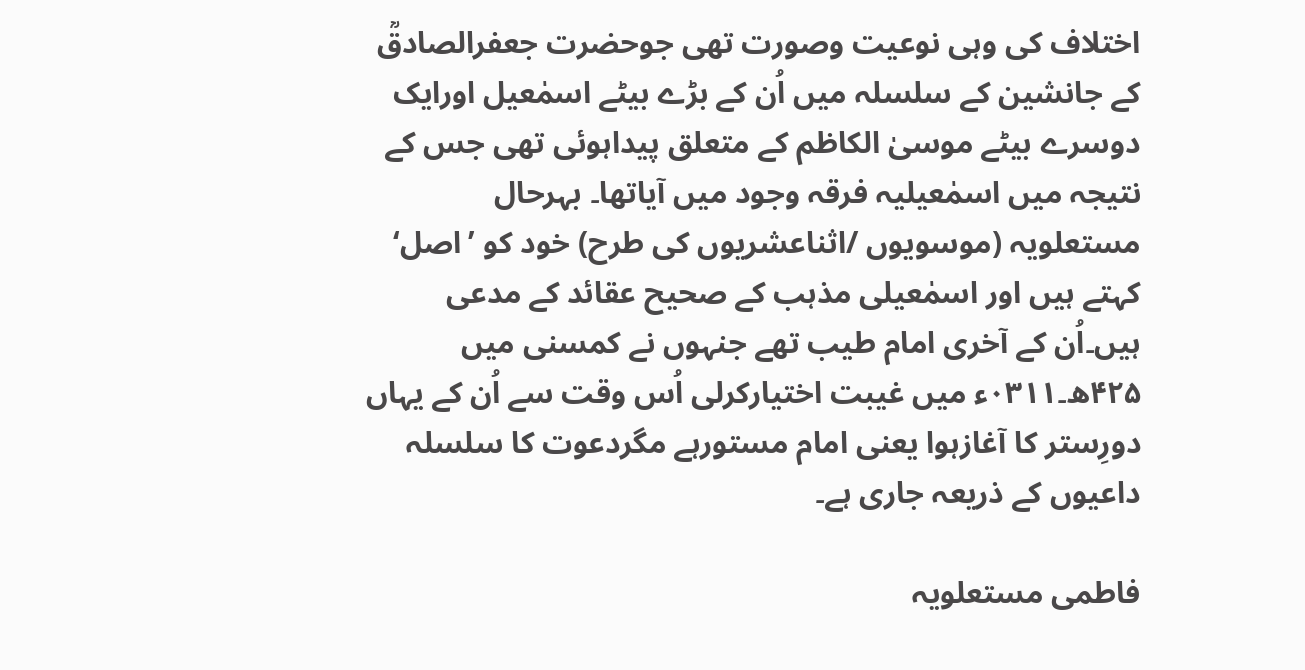اختلاف کی وہی نوعیت وصورت تھی جوحضرت جعفرالصادقؒ کے جانشین کے سلسلہ میں اُن کے بڑے بیٹے اسمٰعیل اورایک دوسرے بیٹے موسیٰ الکاظم کے متعلق پیداہوئی تھی جس کے نتیجہ میں اسمٰعیلیہ فرقہ وجود میں آیاتھا۔ بہرحال مستعلویہ (موسویوں /اثناعشریوں کی طرح) خود کو ’اصل‘ کہتے ہیں اور اسمٰعیلی مذہب کے صحیح عقائد کے مدعی ہیں۔اُن کے آخری امام طیب تھے جنہوں نے کمسنی میں ۴۲۵ھ۔۰۳۱۱ء میں غیبت اختیارکرلی اُس وقت سے اُن کے یہاں دورِستر کا آغازہوا یعنی امام مستورہے مگردعوت کا سلسلہ داعیوں کے ذریعہ جاری ہے۔

فاطمی مستعلویہ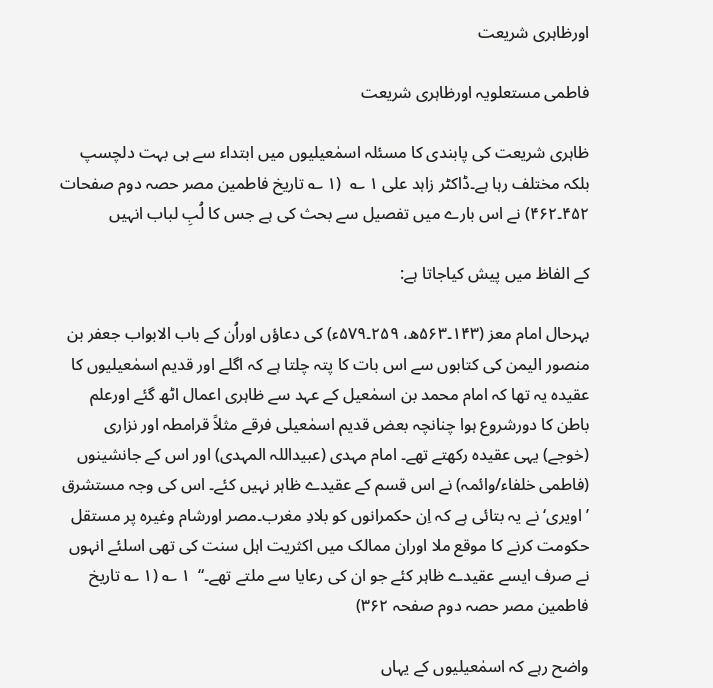اورظاہری شریعت

فاطمی مستعلویہ اورظاہری شریعت

ظاہری شریعت کی پابندی کا مسئلہ اسمٰعیلیوں میں ابتداء سے ہی بہت دلچسپ بلکہ مختلف رہا ہے۔ڈاکٹر زاہد علی ۱ ؎  (۱ ؎ تاریخ فاطمین مصر حصہ دوم صفحات ۴۵۲۔۴۶۲) نے اس بارے میں تفصیل سے بحث کی ہے جس کا لُبِ لباب انہیں

کے الفاظ میں پیش کیاجاتا ہے:

بہرحال امام معز (۱۴۳۔۵۶۳ھ، ۲۵۹۔۵۷۹ء) کی دعاؤں اوراُن کے باب الابواب جعفر بن منصور الیمن کی کتابوں سے اس بات کا پتہ چلتا ہے کہ اگلے اور قدیم اسمٰعیلیوں کا عقیدہ یہ تھا کہ امام محمد بن اسمٰعیل کے عہد سے ظاہری اعمال اٹھ گئے اورعلم باطن کا دورشروع ہوا چنانچہ بعض قدیم اسمٰعیلی فرقے مثلاً قرامطہ اور نزاری (خوجے) یہی عقیدہ رکھتے تھے۔ امام مہدی (عبیداللہ المہدی) اور اس کے جانشینوں (فاطمی خلفاء/وائمہ) نے اس قسم کے عقیدے ظاہر نہیں کئے۔ اس کی وجہ مستشرق ’اویری‘ نے یہ بتائی ہے کہ اِن حکمرانوں کو بلادِ مغرب۔مصر اورشام وغیرہ پر مستقل حکومت کرنے کا موقع ملا اوران ممالک میں اکثریت اہل سنت کی تھی اسلئے انہوں نے صرف ایسے عقیدے ظاہر کئے جو ان کی رعایا سے ملتے تھے۔“  ۱ ؎ (۱ ؎ تاریخ فاطمین مصر حصہ دوم صفحہ ۳۶۲)

واضح رہے کہ اسمٰعیلیوں کے یہاں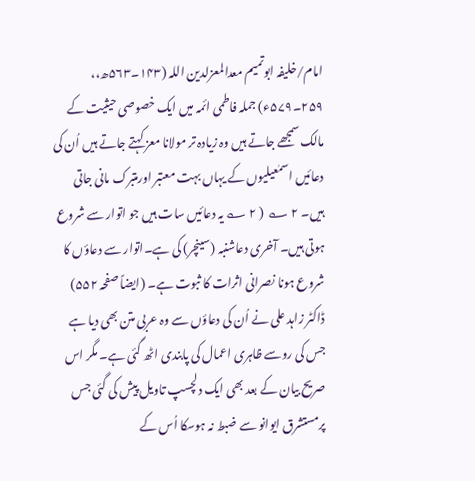امام/خلیفہ ابوتمیم معدالمعزلدین اللہ (۱۴۳۔۵۶۳ھ،، ۲۵۹۔۵۷۹ء) جملہ فاطمی ائمہ میں ایک خصوصی حیثیت کے مالک سمجھے جاتے ہیں وہ زیادہ تر مولانا معز کہتے جاتے ہیں اُن کی دعائیں اسمٰعیلیوں کے یہاں بہت معتبر اورمتبرک مانی جاتی ہیں۔ ۲ ؎  ( ۲ ؎ یہ دعائیں سات ہیں جو اتوار سے شروع ہوتی ہیں۔ آخری دعاشنبہ (سینچر) کی ہے۔اتوار سے دعاؤں کا شروع ہونا نصرانی اثرات کا ثبوت ہے۔ (ایضاً صفحہ ۵۵۲) ڈاکٹر زاہد علی نے اُن کی دعاؤں سے وہ عربی متن بھی دیا ہے جس کی روسے ظاہری اعمال کی پابندی اٹھ گئی ہے۔ مگر اس صریح بیان کے بعد بھی ایک دلچسپ تاویل پیش کی گئی جس پرمستشرق ایوانو سے ضبط نہ ہوسکا اُس کے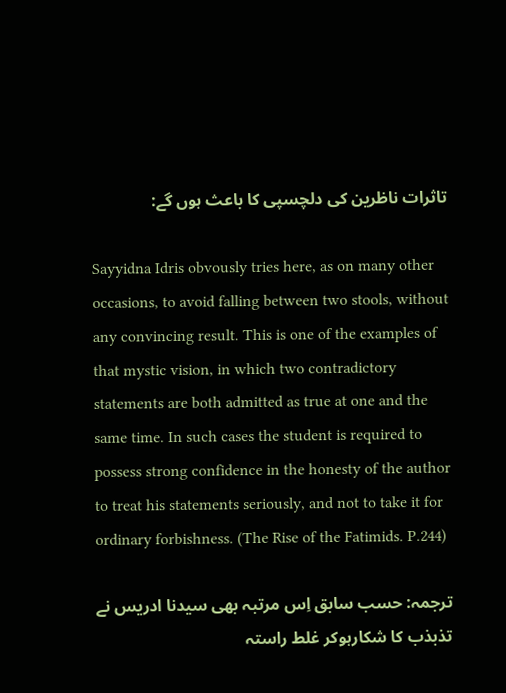تاثرات ناظرین کی دلچسپی کا باعث ہوں گے:

Sayyidna Idris obvously tries here, as on many other occasions, to avoid falling between two stools, without any convincing result. This is one of the examples of that mystic vision, in which two contradictory statements are both admitted as true at one and the same time. In such cases the student is required to possess strong confidence in the honesty of the author to treat his statements seriously, and not to take it for ordinary forbishness. (The Rise of the Fatimids. P.244)

ترجمہ: حسب سابق اِس مرتبہ بھی سیدنا ادریس نے تذبذب کا شکارہوکر غلط راستہ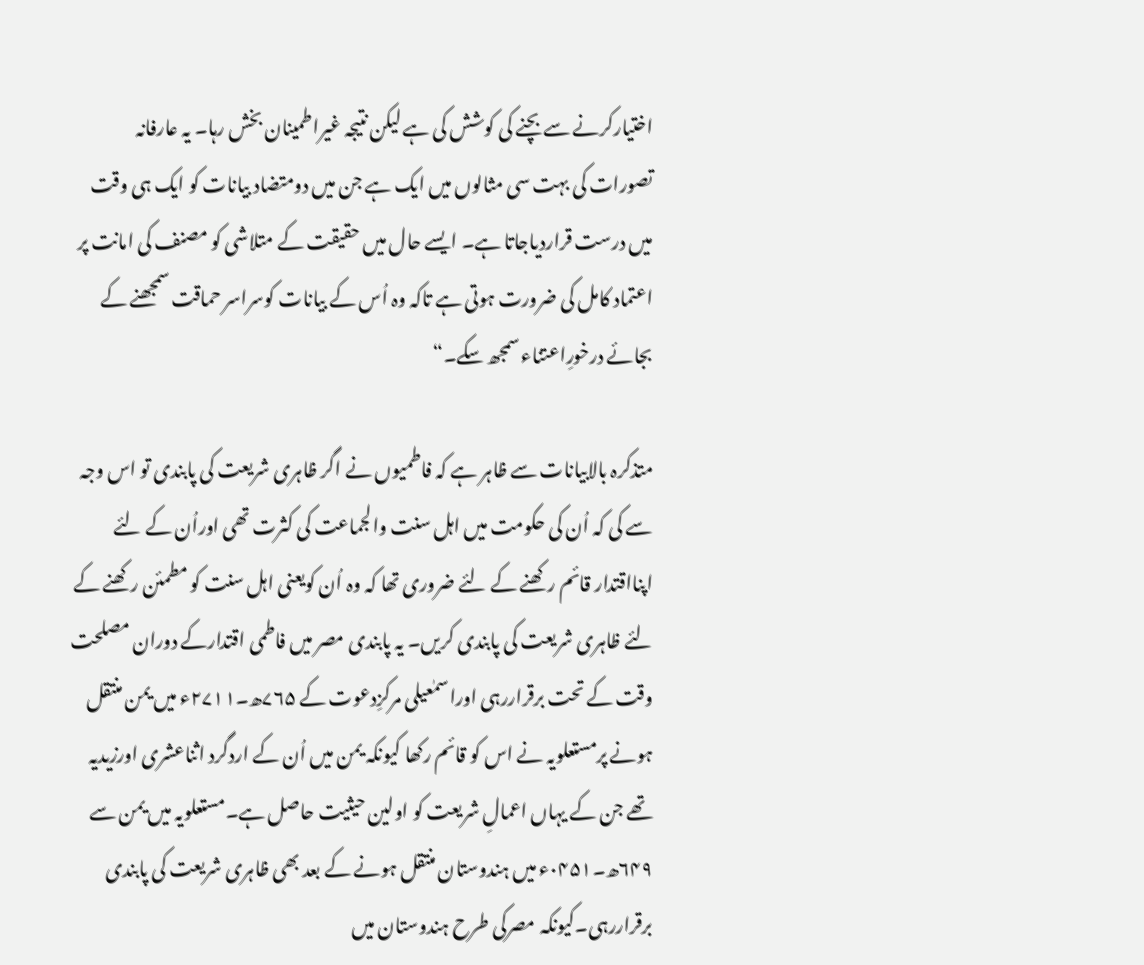اختیارکرنے سے بچنے کی کوشش کی ہے لیکن نتیجہ غیراطمینان بخش رہا۔ یہ عارفانہ تصورات کی بہت سی مثالوں میں ایک ہے جن میں دومتضاد بیانات کو ایک ہی وقت میں درست قراردیاجاتا ہے۔ ایسے حال میں حقیقت کے متلاشی کو مصنف کی امانت پر اعتماد کامل کی ضرورت ہوتی ہے تاکہ وہ اُس کے بیانات کوسراسر حماقت سمجھنے کے بجائے درخورِاعتناء سمجھ سکے۔“

متذکرہ بالابیانات سے ظاہر ہے کہ فاطمیوں نے اگر ظاہری شریعت کی پابندی تو اس وجہ سے کی کہ اُن کی حکومت میں اہل سنت والجماعت کی کثرت تھی اوراُن کے لئے اپنااقتدار قائم رکھنے کے لئے ضروری تھا کہ وہ اُن کویعنی اہل سنت کو مطمئن رکھنے کے لئے ظاہری شریعت کی پابندی کریں۔ یہ پابندی مصر میں فاطمی اقتدارکے دوران مصلحت وقت کے تحت برقراررہی اوراسمٰعیلی مرکزِدعوت کے ۷۶۵ھ۔۲۷۱۱ء میں یمن منتقل ہونے پرمستعلویہ نے اس کو قائم رکھا کیونکہ یمن میں اُن کے اردگرد اثناعشری اورزیدیہ تھے جن کے یہاں اعمالِ شریعت کو اولین حیثیت حاصل ہے۔مستعلویہ میں یمن سے ۶۴۹ھ۔۰۴۵۱ء میں ہندوستان منتقل ہونے کے بعد بھی ظاہری شریعت کی پابندی برقراررہی۔کیونکہ مصرکی طرح ہندوستان میں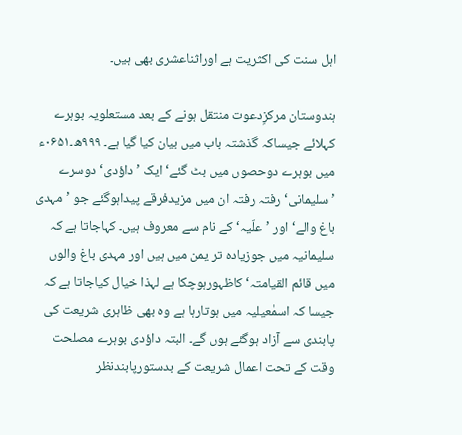اہل سنت کی اکثریت ہے اوراثناعشری بھی ہیں۔

ہندوستان مرکزِدعوت منتقل ہونے کے بعد مستعلویہ بوہرے کہلائے جیساکہ گذشتہ باب میں بیان کیا گیا ہے۔ ۹۹۹ھ۔۰۶۵۱ء میں بوہرے دوحصوں میں بٹ گئے‘ ایک ’داؤدی‘ دوسرے ’سلیمانی‘ رفتہ رفتہ ان میں مزیدفرقے پیداہوگئے جو ’مہدی باغ والے‘ اور ’علّیہ‘ کے نام سے معروف ہیں۔ کہاجاتا ہے کہ سلیمانیہ میں جوزیادہ تر یمن میں ہیں اور مہدی باغ والوں میں قائم القیامتہ‘ کاظہورہوچکا ہے لہذا خیال کیاجاتا ہے کہ جیسا کہ اسمٰعیلیہ میں ہوتارہا ہے وہ بھی ظاہری شریعت کی پابندی سے آزاد ہوگئے ہوں گے۔ البتہ داؤدی بوہرے مصلحت وقت کے تحت اعمال شریعت کے بدستورپابندنظر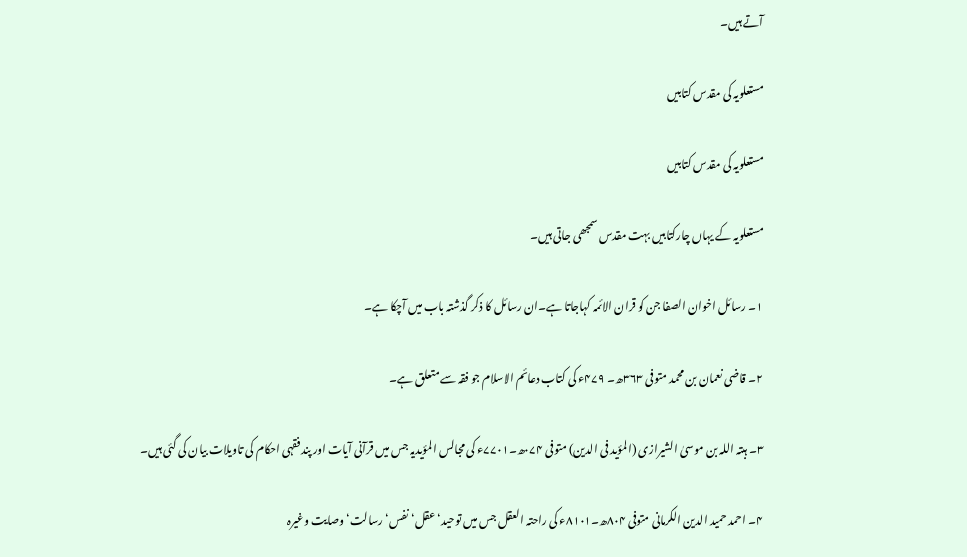آتے ہیں۔

مستعلویہ کی مقدس کتابیں

مستعلویہ کی مقدس کتابیں

مستعلویہ کے یہاں چارکتابیں بہت مقدس سمجھی جاتی ہیں۔

۱۔ رسائل اخوان الصفا جن کو قران الائمہ کہاجاتا ہے۔ان رسائل کا ذکر گذشتہ باب میں آچکا ہے۔

۲۔ قاضی نعمان بن محمد متوفی ۳۶۳ھ۔ ۴۷۹ء کی کتاب دعائم الاسلام جو فقہ سے متعلق ہے۔

۳۔ ہبتہ اللہ بن موسیٰ الشیرازی (المؤید فی الدین) متوفی ۰۷۴ھ۔۷۷۰۱ء کی مجالس المؤیدیہ جس میں قرآنی آیات اور پند فقہی احکام کی تاویلات بیان کی گئی ہیں۔

۴۔ احمد حمید الدین الکرمانی متوفی ۸۰۴ھ۔۸۱۰۱ء کی راحتہ العقل جس میں توحید‘ عقل‘ نفس‘ رسالت‘ وصایت وغیرہ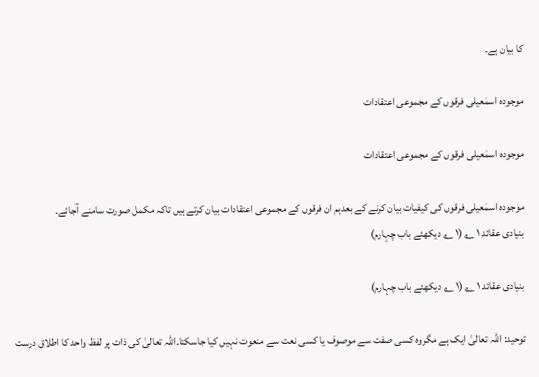کا بیان ہے۔

موجودہ اسمٰعیلی فرقوں کے مجموعی اعتقادات

موجودہ اسمٰعیلی فرقوں کے مجموعی اعتقادات

موجودہ اسمٰعیلی فرقوں کی کیفیات بیان کرنے کے بعدہم ان فرقوں کے مجموعی اعتقادات بیان کرتے ہیں تاکہ مکمل صورت سامنے آجائے۔
بنیادی عقائد ۱ ؎ (۱ ؎ دیکھئے باب چہارم)

بنیادی عقائد ۱ ؎ (۱ ؎ دیکھئے باب چہارم)

توحید: اللہ تعالیٰ ایک ہے مگروہ کسی صفت سے موصوف یا کسی نعت سے منعوت نہیں کیا جاسکتا۔اللہ تعالیٰ کی ذات پر لفظ واحد کا اطلاق درست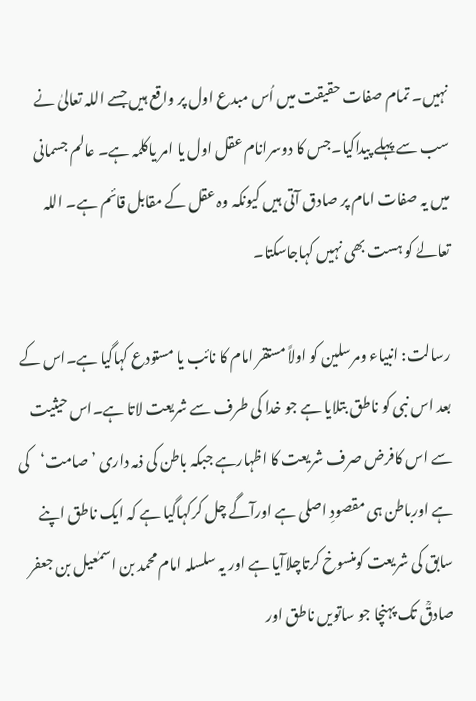نہیں۔ تمام صفات حقیقت میں اُس مبدع اول پر واقع ہیں جسے اللہ تعالیٰ نے سب سے پہلے پیداکیا۔جس کا دوسرانام عقل اول یا امر یاکلمہ ہے۔ عالم جسمانی میں یہ صفات امام پر صادق آتی ہیں کیونکہ وہ عقل کے مقابل قائم ہے۔ اللہ تعالےٰ کو ہست بھی نہیں کہاجاسکتا۔

رسالت: انبیاء ومرسلین کو اولاً مستقر امام کا نائب یا مستودع کہاگیا ہے۔اس کے بعد اس نبی کو ناطق بتلایا ہے جو خدا کی طرف سے شریعت لاتا ہے۔اس حیثیت سے اس کافرض صرف شریعت کا اظہارہے جبکہ باطن کی ذمہ داری ’صامت‘کی ہے اورباطن ہی مقصودِ اصلی ہے اورآگے چل کرکہاگیا ہے کہ ایک ناطق اپنے سابق کی شریعت کومنسوخ کرتاچلاآیا ہے اور یہ سلسلہ امام محمد بن اسمٰعیل بن جعفر صادقؒ تک پہنچا جو ساتویں ناطق اور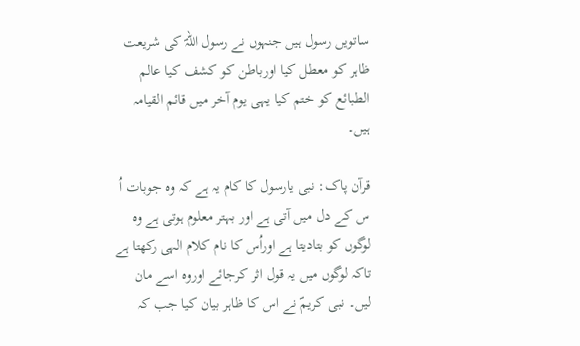ساتویں رسول ہیں جنہوں نے رسول اللہؐ کی شریعت ظاہر کو معطل کیا اورباطن کو کشف کیا عالم الطبائع کو ختم کیا یہی یوم آخر میں قائم القیامہ ہیں۔

قرآن پاک: نبی یارسول کا کام یہ ہے کہ وہ جوبات اُ س کے دل میں آتی ہے اور بہتر معلوم ہوتی ہے وہ لوگوں کو بتادیتا ہے اوراُس کا نام کلام الہی رکھتا ہے تاکہ لوگوں میں یہ قول اثر کرجائے اوروہ اسے مان لیں۔ نبی کریمؐ نے اس کا ظاہر بیان کیا جب کہ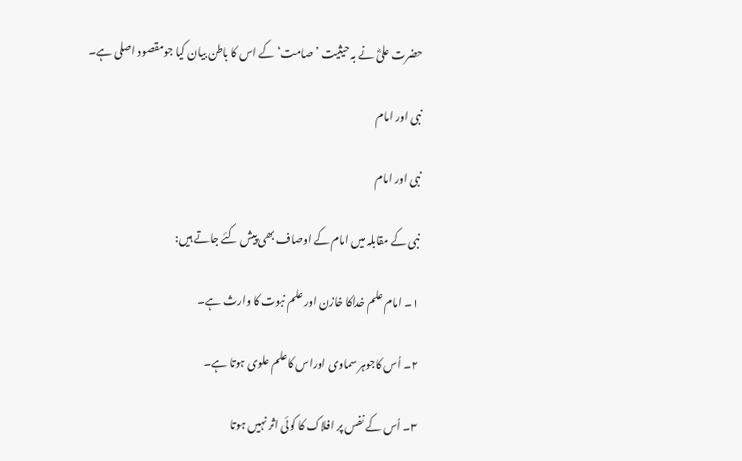حضرت علیؓ نے بہ حیثیت ’صامت‘ کے اس کا باطن بیان کیا جومقصود اصلی ہے۔

نبی اور امام

نبی اور امام

نبی کے مقابلہ میں امام کے اوصاف بھی پیش کئے جاتے ہیں:

۱۔ امام علم خداکا خازن اور علم نبوت کا وارث ہے۔

۲۔ اُس کاجوہر سماوی اوراس کاعلم علوی ہوتا ہے۔

۳۔ اُس کے نفس پر افلاک کا کوئی اثر نہیں ہوتا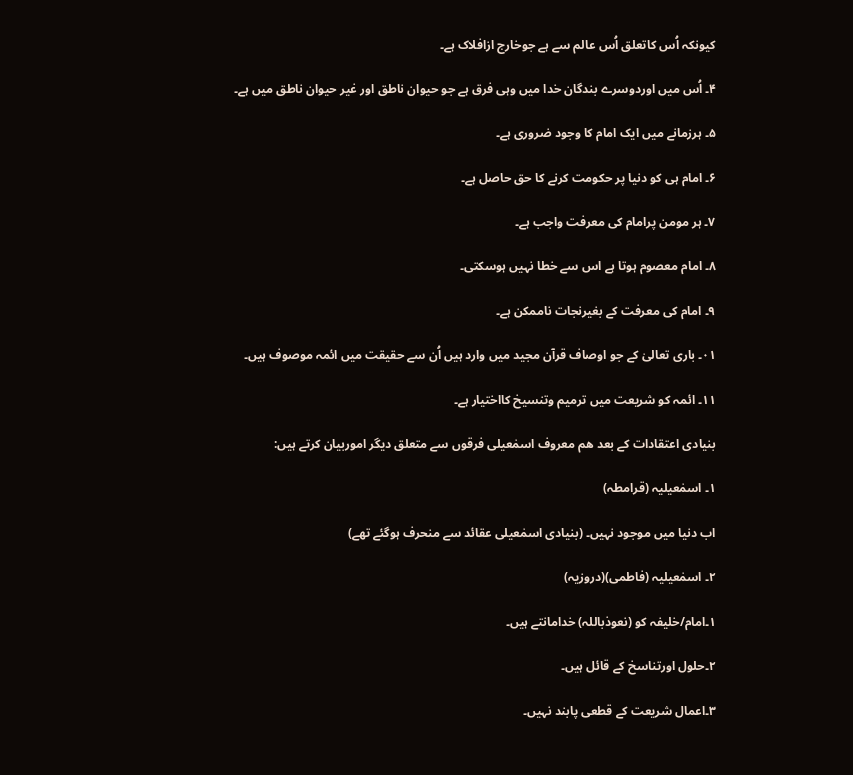کیونکہ اُس کاتعلق اُس عالم سے ہے جوخارج ازافلاک ہے۔

۴۔ اُس میں اوردوسرے بندگان خدا میں وہی فرق ہے جو حیوان ناطق اور غیر حیوان ناطق میں ہے۔

۵۔ ہرزمانے میں ایک امام کا وجود ضروری ہے۔

۶۔ امام ہی کو دنیا پر حکومت کرنے کا حق حاصل ہے۔

۷۔ ہر مومن پرامام کی معرفت واجب ہے۔

۸۔ امام معصوم ہوتا ہے اس سے خطا نہیں ہوسکتی۔

۹۔ امام کی معرفت کے بغیرنجات ناممکن ہے۔

۰۱۔ باری تعالیٰ کے جو اوصاف قرآن مجید میں وارد ہیں اُن سے حقیقت میں ائمہ موصوف ہیں۔

۱۱۔ ائمہ کو شریعت میں ترمیم وتنسیخ کااختیار ہے۔

بنیادی اعتقادات کے بعد ھم معروف اسمٰعیلی فرقوں سے متعلق دیگر اموربیان کرتے ہیں:

۱۔ اسمٰعیلیہ (قرامطہ)

اب دنیا میں موجود نہیں۔ (بنیادی اسمٰعیلی عقائد سے منحرف ہوگئے تھے)

۲۔ اسمٰعیلیہ (فاطمی)(دروزیہ)

۱۔امام/خلیفہ کو (نعوذباللہ) خدامانتے ہیں۔

۲۔حلول اورتناسخ کے قائل ہیں۔

۳۔اعمال شریعت کے قطعی پابند نہیں۔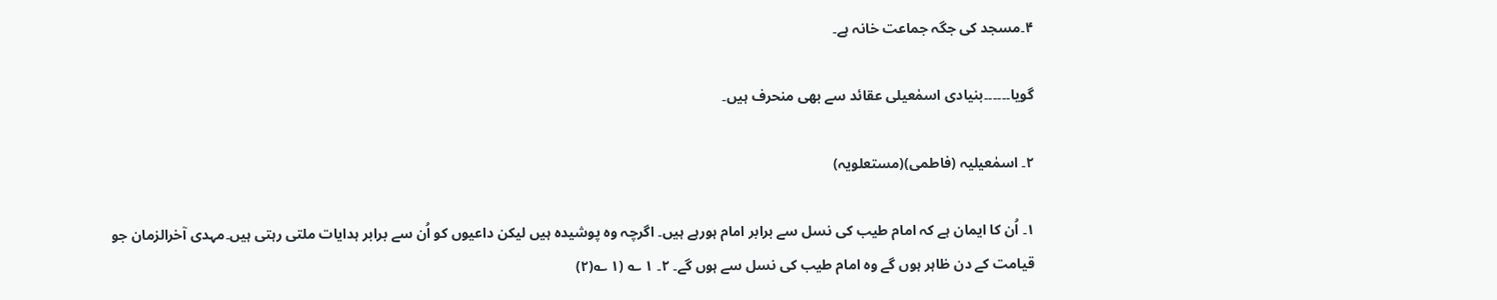۴۔مسجد کی جگہ جماعت خانہ ہے۔

گویا۔۔۔۔۔۔بنیادی اسمٰعیلی عقائد سے بھی منحرف ہیں۔

۲۔ اسمٰعیلیہ (فاطمی)(مستعلویہ)

۱۔ اُن کا ایمان ہے کہ امام طیب کی نسل سے برابر امام ہورہے ہیں۔ اگرچہ وہ پوشیدہ ہیں لیکن داعیوں کو اُن سے برابر ہدایات ملتی رہتی ہیں۔مہدی آخرالزمان جو قیامت کے دن ظاہر ہوں گے وہ امام طیب کی نسل سے ہوں گے۔ ۲۔ ۱ ؎ (۱ ؎(۲)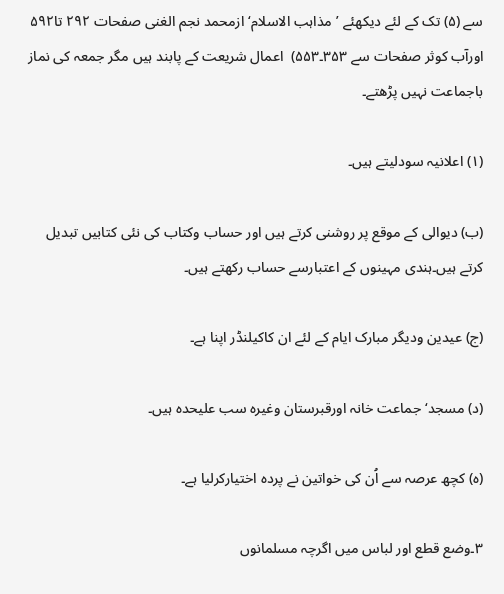سے (۵) تک کے لئے دیکھئے ’مذاہب الاسلام‘ ازمحمد نجم الغنی صفحات ۲۹۲ تا۵۹۲ اورآب کوثر صفحات سے ۳۵۳۔۵۵۳)  اعمال شریعت کے پابند ہیں مگر جمعہ کی نماز باجماعت نہیں پڑھتے۔

(۱) اعلانیہ سودلیتے ہیں۔

(ب) دیوالی کے موقع پر روشنی کرتے ہیں اور حساب وکتاب کی نئی کتابیں تبدیل کرتے ہیں۔ہندی مہینوں کے اعتبارسے حساب رکھتے ہیں۔

(ج) عیدین ودیگر مبارک ایام کے لئے ان کاکیلنڈر اپنا ہے۔

(د) مسجد‘ جماعت خانہ اورقبرستان وغیرہ سب علیحدہ ہیں۔

(ہ) کچھ عرصہ سے اُن کی خواتین نے پردہ اختیارکرلیا ہے۔

۳۔وضع قطع اور لباس میں اگرچہ مسلمانوں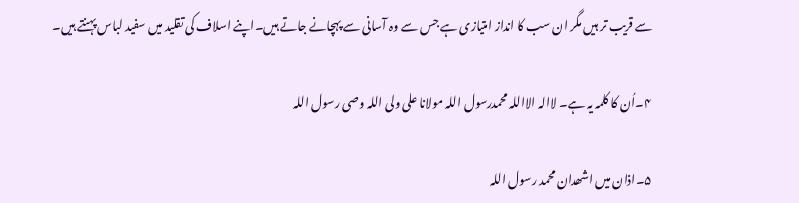سے قریب تر ہیں مگر ان سب کا انداز امتیازی ہے جس سے وہ آسانی سے پہچانے جاتے ہیں۔اپنے اسلاف کی تقلید میں سفید لباس پہنتے ہیں۔

۴۔اُن کا کلمہ یہ ہے۔ لاالہ الااللہ محمدرسول اللہ مولانا علی ولی اللہ وصی رسول اللہ

۵۔اذان میں اشھدان محمد رسول اللہ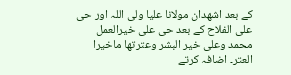کے بعد اشھدان مولانا علیا ولی اللہ اور حی علی الفلاح کے بعد حی علی خیرالعمل محمد وعلی خیر البشر وعترتھا ماخیرا العتر۔ اضافہ کرتے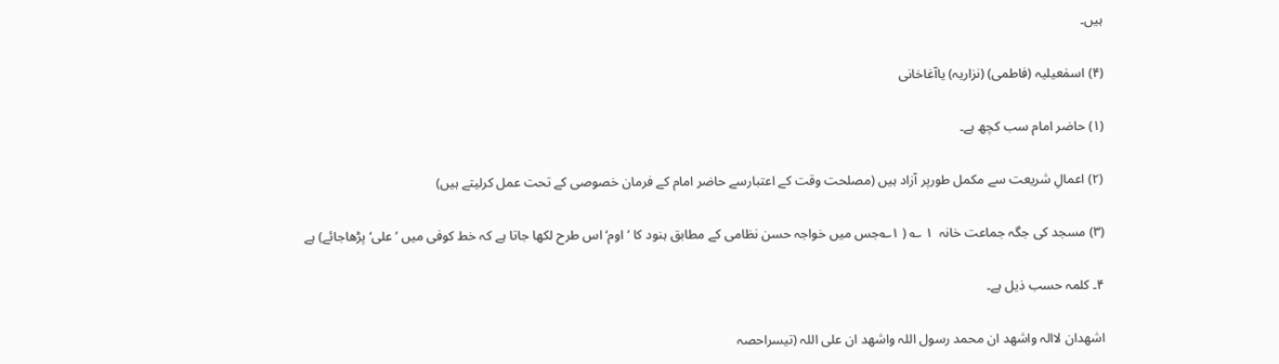ہیں۔

(۴) اسمٰعیلیہ (فاطمی) (نزاریہ) یاآغاخانی

(۱) حاضر امام سب کچھ ہے۔

(۲) اعمالِ شریعت سے مکمل طورپر آزاد ہیں (مصلحت وقت کے اعتبارسے حاضر امام کے فرمان خصوصی کے تحت عمل کرلیتے ہیں)

(۳) مسجد کی جگہ جماعت خانہ  ۱ ؎ ( ۱؎جس میں خواجہ حسن نظامی کے مطابق ہنود کا ’اوم‘ اس طرح لکھا جاتا ہے کہ خط کوفی میں ’علی‘ پڑھاجائے) ہے

۴۔ کلمہ حسب ذیل ہے۔

اشھدان لاالہ واشھد ان محمد رسول اللہ واشھد ان علی اللہ (تیسراحصہ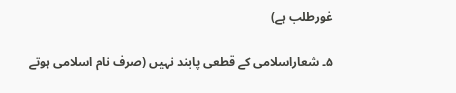غورطلب ہے)

۵۔ شعاراسلامی کے قطعی پابند نہیں (صرف نام اسلامی ہوتے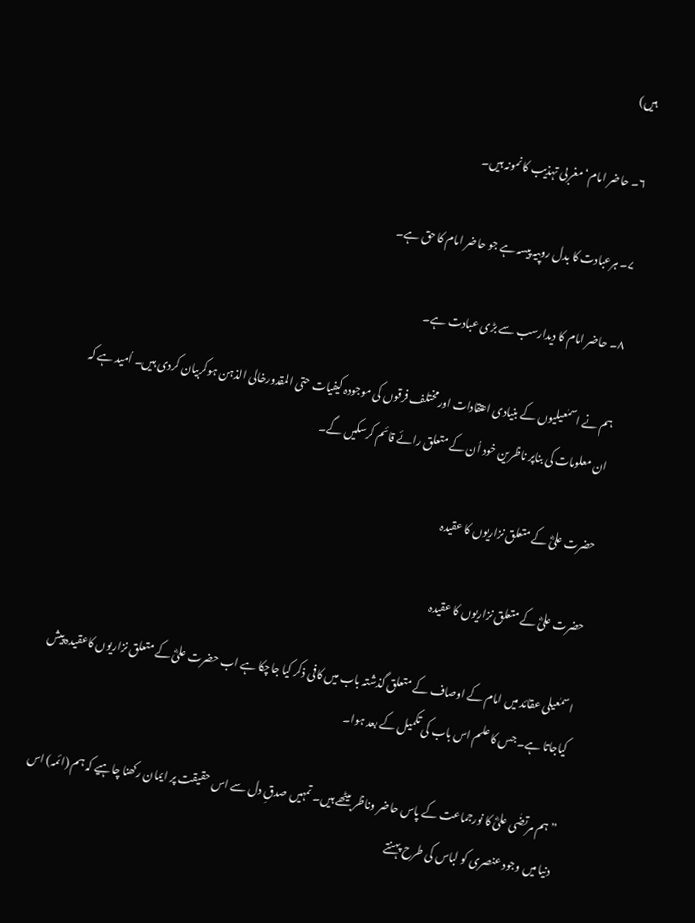ہیں)

۶۔ حاضر امام‘ مغربی تہذیب کا نمونہ ہیں۔

۷۔ ہرعبادت کا بدل روپیہ پیسہ ہے جو حاضر امام کا حق ہے۔

۸۔ حاضر امام کا دیدارسب سے بڑی عبادت ہے۔

ہم نے اسمٰعیلیوں کے بنیادی اعتقادات اورمختلف فرقوں کی موجودہ کیفیات حتی المقدورخالی الذہن ہوکربیان کردی ہیں۔ اُمید ہے کہ ان معلومات کی بناپر ناظرین خود اُن کے متعلق رائے قائم کرسکیں گے۔

حضرت علیؓ کے متعلق نزاریوں کا عقیدہ

حضرت علیؓ کے متعلق نزاریوں کا عقیدہ

اسمٰعیلی عقائد میں امام کے اوصاف کے متعلق گذشتہ باب میں کافی ذکر کیا جاچکا ہے اب حضرت علیؓ کے متعلق نزاریوں کاعقیدہ پیش کیاجاتا ہے۔ جس کا علم اس باب کی تکمیل کے بعد ہوا۔

”ہم مرتضٰی علیؓ کا نورجماعت کے پاس حاضر وناظر بیٹھے ہیں۔ تمہیں صدقِ دل سے اس حقیقت پر ایمان رکھنا چاہیے کہ ہم (ائمہ) اس دنیا میں وجود عنصری کو لباس کی طرح پہنتے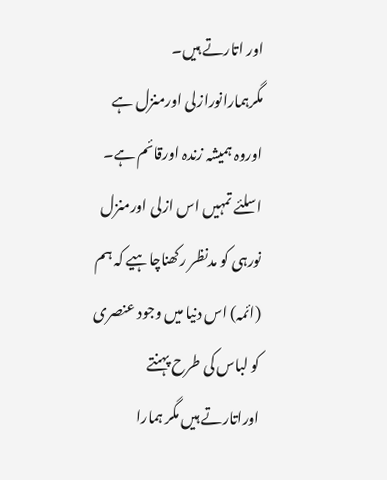اور اتارتے ہیں۔ مگرہمارانورازلی اورمنزل ہے اوروہ ہمیشہ زندہ اورقائم ہے۔ اسلئے تمہیں اس ازلی اورمنزل نورہی کو مدنظر رکھناچاہیے کہ ہم (ائمہ) اس دنیا میں وجود عنصری کو لباس کی طرح پہنتے اوراتارتے ہیں مگر ہمارا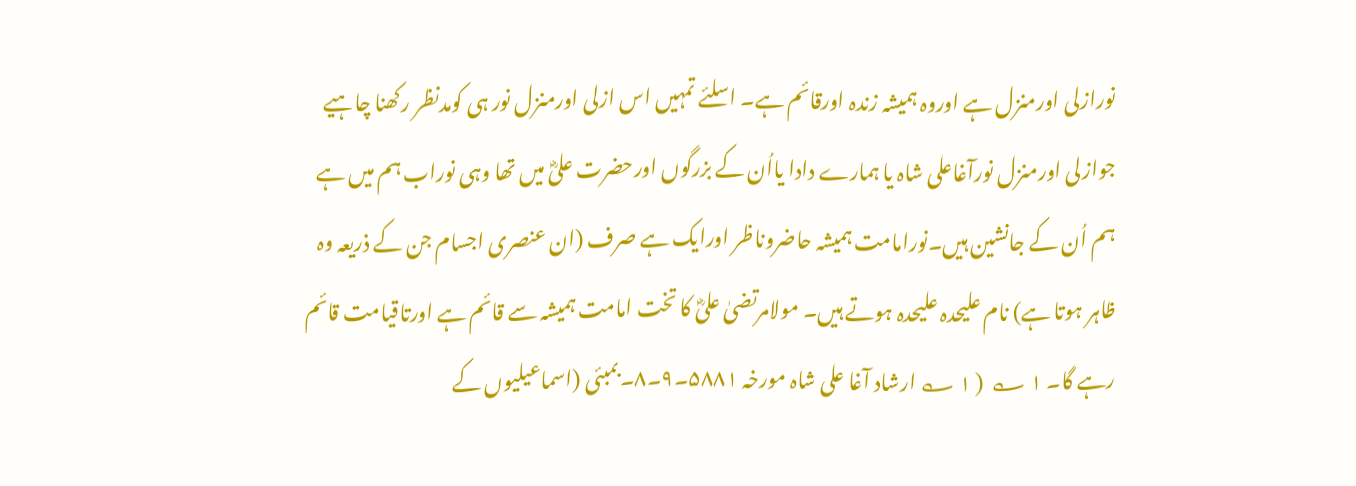نورازلی اورمنزل ہے اوروہ ہمیشہ زندہ اورقائم ہے۔ اسلئے تمہیں اس ازلی اورمنزل نور ہی کومدنظر رکھنا چاہیے جوازلی اورمنزل نورآغاعلی شاہ یا ہمارے دادا یااُن کے بزرگوں اورحضرت علیؓ میں تھا وہی نوراب ہم میں ہے ہم اُن کے جانشین ہیں۔نورامامت ہمیشہ حاضروناظر اورایک ہے صرف (ان عنصری اجسام جن کے ذریعہ وہ ظاہر ہوتا ہے) نام علیحدہ علیحدہ ہوتے ہیں۔ مولامرتضیٰ علیؓ کا تخت امامت ہمیشہ سے قائم ہے اورتاقیامت قائم رہے گا۔ ۱ ؎  ( ۱ ؎ ارشاد آغا علی شاہ مورخہ ۵۸۸۱۔۹۔۸۔بمبئی (اسماعیلیوں کے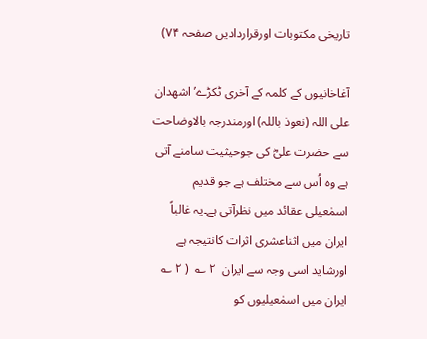تاریخی مکتوبات اورقراردادیں صفحہ ۷۴)

آغاخانیوں کے کلمہ کے آخری ٹکڑے’اشھدان علی اللہ (نعوذ باللہ) اورمندرجہ بالاوضاحت سے حضرت علیؓ کی جوحیثیت سامنے آتی ہے وہ اُس سے مختلف ہے جو قدیم اسمٰعیلی عقائد میں نظرآتی ہے۔یہ غالباً ایران میں اثناعشری اثرات کانتیجہ ہے اورشاید اسی وجہ سے ایران  ۲ ؎  ( ۲ ؎ ایران میں اسمٰعیلیوں کو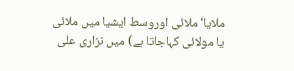ملایا‘ ملائی اوروسط ایشیا میں ملائی یا مولائی کہاجاتا ہے) میں نزاری علی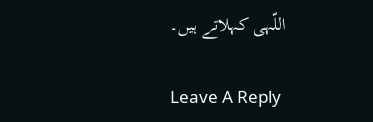اللّہی کہلاتے ہیں۔

Leave A Reply